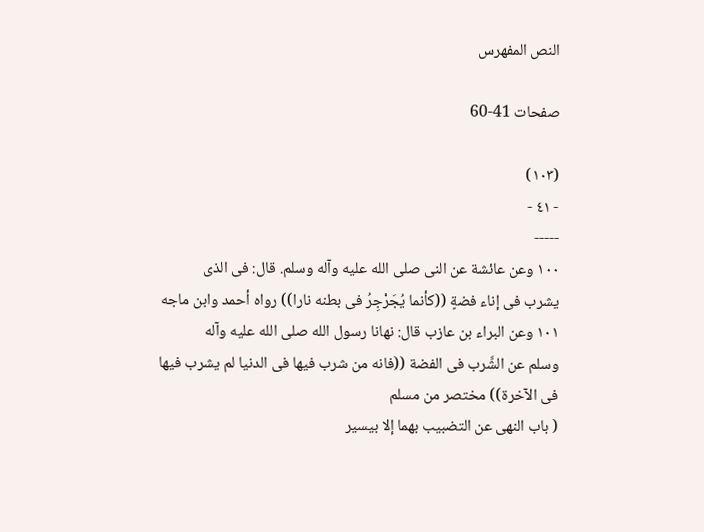النص المفهرس

صفحات 41-60

(١٠٣)
- ٤١ -
-----
١٠٠ وعن عائشة عن النى صلى الله عليه وآله وسلم. قال: فى الذى
يشرب فى إناء فضةٍ ((كأنما يُجَرْجِرُ فى بطنه نارا)) رواه أحمد وابن ماجه
١٠١ وعن البراء بن عازب قال: نهانا رسول الله صلى الله عليه وآله
وسلم عن الشَّرب فى الفضة ((فانه من شرب فيها فى الدنيا لم يشرب فيها
فى الآخرة)) مختصر من مسلم
( باب النهى عن التضبيب بهما إلا بيسير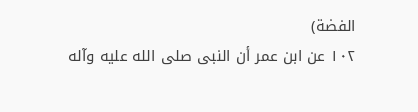الفضة)
١٠٢ عن ابن عمر أن النبى صلى الله عليه وآله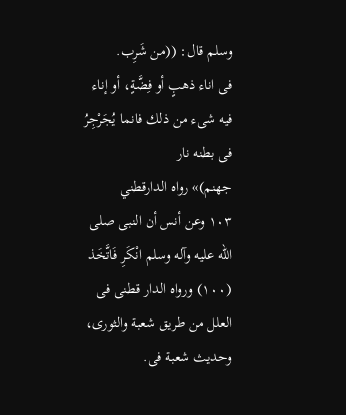وسلم قال: ((من شَرِب.
فى اناء ذهبٍ أو فِضَّةٍ، أو إناء فيه شىء من ذلك فانما يُجَرْجِرُ فى بطنه نار
جهنم)» رواه الدارقطني
١٠٣ وعن أنس أن النبى صلى الله عليه وآله وسلم انْكَرِ فَاتَّخَذ
(١٠٠) ورواه الدار قطنى فى العلل من طريق شعبة والثورى، وحديث شعبة فى.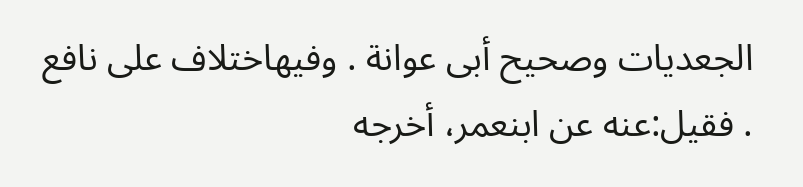الجعدیات وصحيح أبى عوانة . وفيهاختلاف على نافع . فقيل:عنه عن ابنعمر، أخرجه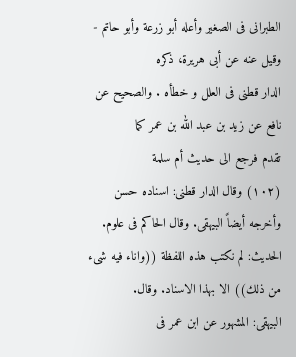الطبرانى فى الصغير وأعله أبو زرعة وأبو حاتم - وقيل عنه عن أبى هريرة، ذكره
الدار قطنى فى العلل و خطأه . والصحيح عن نافع عن زيد بن عبد الله بن عمر كما
تقدم فرجع الى حديث أم سلمة
(١٠٢) وقال الدار قطنى: اسناده حسن وأخرجه أيضاً البيهقى. وقال الحاكم فى علوم.
الحديث: لم نكتب هذه اللفظة ((واناء فيه شىء من ذلك)) الا بهذا الاسناد. وقال.
البيهقى: المشهور عن ابن عمر فى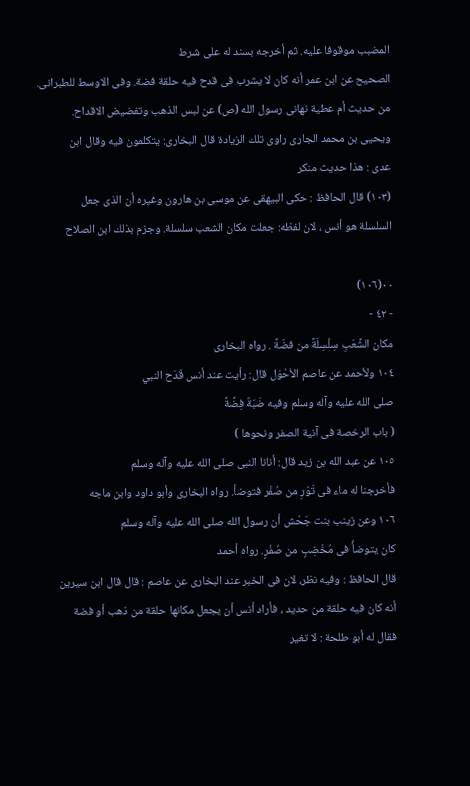المضبب موقوفا عليه. ثم أخرجه بسند له على شرط
الصحيح عن ابن عمر أنه كان لا يشرب فى قدح فيه حلقة فضة. وفى الاوسط للطبرانى.
من حديث أم عطية نهانى رسول الله (ص) عن لبس الذهب وتفضيض الاقداح.
ويحيى بن محمد الجارى راوى تلك الزيادة قال البخارى: يتكلمون فيه وقال ابن
عدی : هذا حديث منکر
(١٠٣) قال الحافظ : حكى البيهقى عن موسى بن هارون وغيره أن الذى جعل
السلسلة هو أنس ، لان لفظه: جعلت مكان الشعب سلسلة. وجزم بذلك ابن الصلاح

٠٠(١٠٦)
- ٤٢ -
مكان الشَّعَبِ سِلْسِلَةً من فضّةً . رواه البخارى
١٠٤ ولأحمد عن عاصم الأحْوَل قال: رأيت عند أنس قَدَح النبي
صلى الله عليه وآله وسلم وفيه ضَبَةٌ فِضَّةً
( باب الرخصة فى آنية الصفر ونحوها )
١٠٥ عن عبد الله بن زيد قال: أنانا النبى صلى الله عليه وآله وسلم
فأخرجنا له ماء فى تَوْرِ من صُفْر فتوضأ. رواه البخارى وأبو داود وابن ماجه
١٠٦ وعن زينب بنت جَحْش أن رسول الله صلى الله عليه وآله وسلم
كان يتوضأُ فى مُخْضِبٍ من صُفْرٍ. رواه أحمد
قال الحافظ : وفيه نظر، لان فى الخبر عند البخارى عن عاصم : قال قال ابن سيرين
أنه كان فيه حلقة من حديد ، فأراد أنس أن يجعل مكانها حلقة من ذهب أو فضة
فقال له أبو طلحة : لا تغير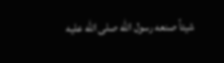شيئاً صنعه رسول الله صلى الله عليه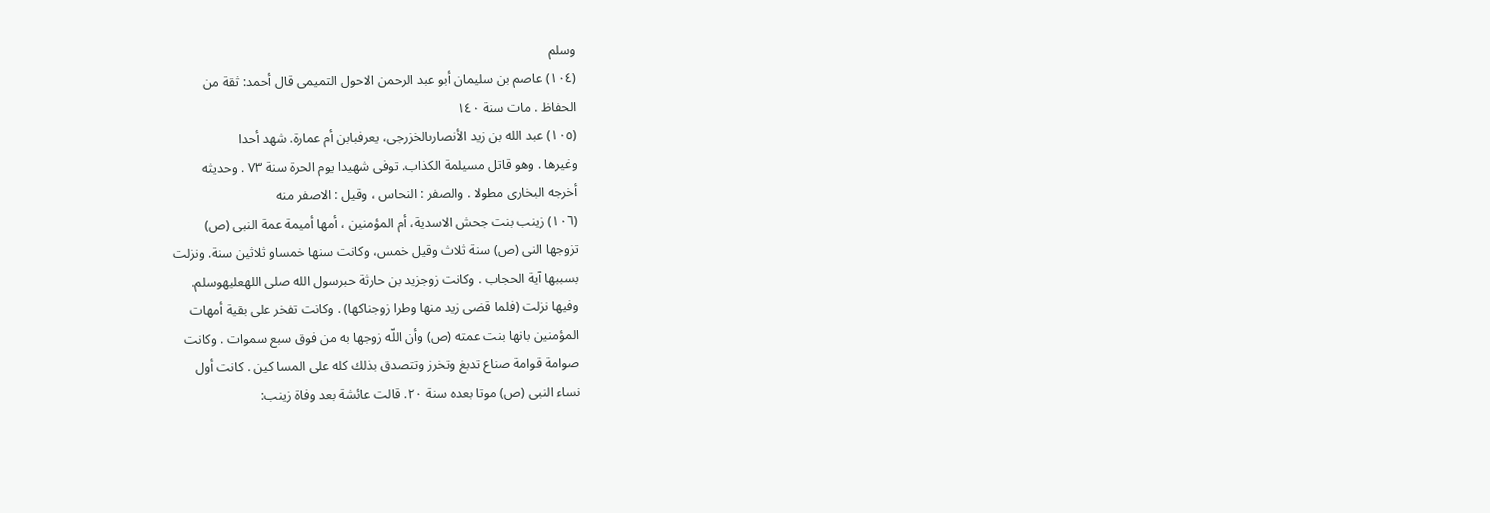وسلم
(١٠٤) عاصم بن سليمان أبو عبد الرحمن الاحول التميمى قال أحمد: ثقة من
الحفاظ . مات سنة ١٤٠
(١٠٥) عبد الله بن زيد الأنصارىالخزرجی، یعرفبابن أم عمارة. شهد أحدا
وغيرها . وهو قاتل مسيلمة الكذاب. توفى شهيدا يوم الحرة سنة ٧٣ . وحديثه
أخرجه البخارى مطولا . والصفر : النحاس ، وقيل : الاصفر منه
(١٠٦) زينب بنت جحش الاسدية، أم المؤمنين ، أمها أميمة عمة النبى (ص)
تزوجها النى (ص) سنة ثلاث وقيل خمس، وكانت سنها خمساو ثلاثين سنة. ونزلت
بسببها آية الحجاب . وكانت زوجزيد بن حارثة حبرسول الله صلى اللهعليهوسلم.
وفيها نزلت (فلما قضى زيد منها وطرا زوجناكها) . وكانت تفخر على بقية أمهات
المؤمنين بانها بنت عمته (ص) وأن اللّه زوجها به من فوق سبع سموات . وكانت
صوامة قوامة صناع تدبغ وتخرز وتتصدق بذلك كله على المسا كين . كانت أول
نساء النبى (ص) موتا بعده سنة ٢٠. قالت عائشة بعد وفاة زينب: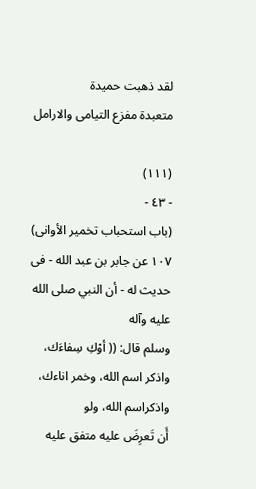لقد ذهبت حميدة
متعبدة مفزع التيامى والارامل

(١١١)
- ٤٣ -
(باب استحباب تخمير الأوانى)
١٠٧ عن جابر بن عبد الله - فى حديث له - أن النبي صلى الله عليه وآله
وسلم قال: (( أوْكِ سِفاءَك، واذكر اسم الله، وخمر اناءك، واذكراسم الله، ولو
أَن تَعرِضَ عليه متفق عليه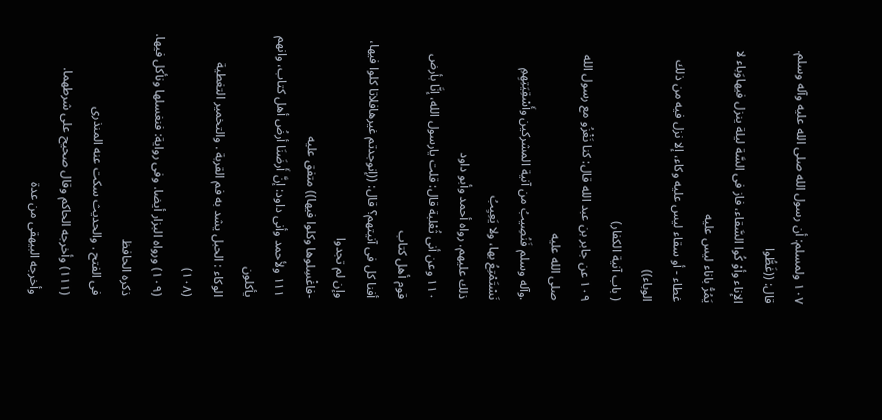١٠٧ ولمسلم: أن رسول الله صلى الله عليه وآله وسلم. قال: ((غَطُّوا
الإناء وأوْ كُوا السَّقاء، فاز فى السَّة ليلة ينزل فيهاوَباء لا يَمُرُّ باناء ليس عليه
غطاء - أو سقاء ليس عليه وكاء، إلا نزل فيه من ذلك الوباء))
( باب آنية الكفار)
١٠٩ عن جابر بن عبد الله قال: كنا نَغْزُو مع رسول الله صلى الله عليه
.وآله وسلم فَنُصِيبُ من آنية المشركين وأَسْقِيَتِهِمِ نَسْتَمْتِعُ بها، ولا يَعِيِبُ
ذلك عليهم. رواه أحمد وأبو داود
١١٠ وعن أنى ثُعْلبة قال: قلت يارسول الله، إنَّا بأرض قوم أهل كتاب
أفنا كل فى آنيتهم؟ قال: ((إنوجدتم غيرهافلاتا كلوا فيها، وإن لم تجدوا
-فاغْسِلوها وكلوا فيها)) متفق عليه
١١١ ولأحمد وأنى داود: إنَّ أَرضَنَا أرضُ أهل كتاب، وانهم يأكلون
الوكاء : الحبل يشد به فم القربة . والتخمير التغطية
(١٠٨)
(١٠٩) ورواه البزار أيضا. وفى رواية: فنغسلها ونأكل فيها. ذكره الحافظ
فى الفتح . والحديث سكت عنه المنذرى
(١١١) وأخرجه الحاكم وقال صحيح على شرطهما. وأخرجه البيهقى من عدة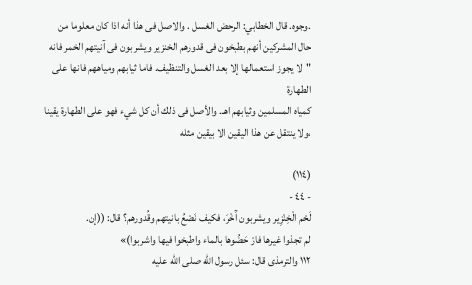.وجوه. قال الخطابي: الرحض الغسل . والاصل فى هذا أنه اذا كان معلوما من
حال المشركين أنهم بطبخون فى قدورهم الخنزير ويشربون فى آنيتهم الخمر فانه
"لا يجوز استعمالها إلا بعد الغسل والتنظيف. فاما ثيابهم ومياههم فانها على الطهارة
كمياه المسلمين وثيابهم اهـ. والأصل فى ذلك أن كل شيء فهو على الطهارة يقينا
،ولا ينتقل عن هذا اليقين الا بيقين مثله

(١١٤)
- ٤٤ -
لَحْم الْخِنْزِير ويشربون آَخْرَ، فكيف نَصْعُ بانيتهم وقُدورهم؟ قال: ((إن.
لم تجذوا غيرها فارْ حَضُوها بالماء واطبخوا فيها واشربوا)»
١١٢ والترمذى قال: سئل رسول الله صلى الله عليه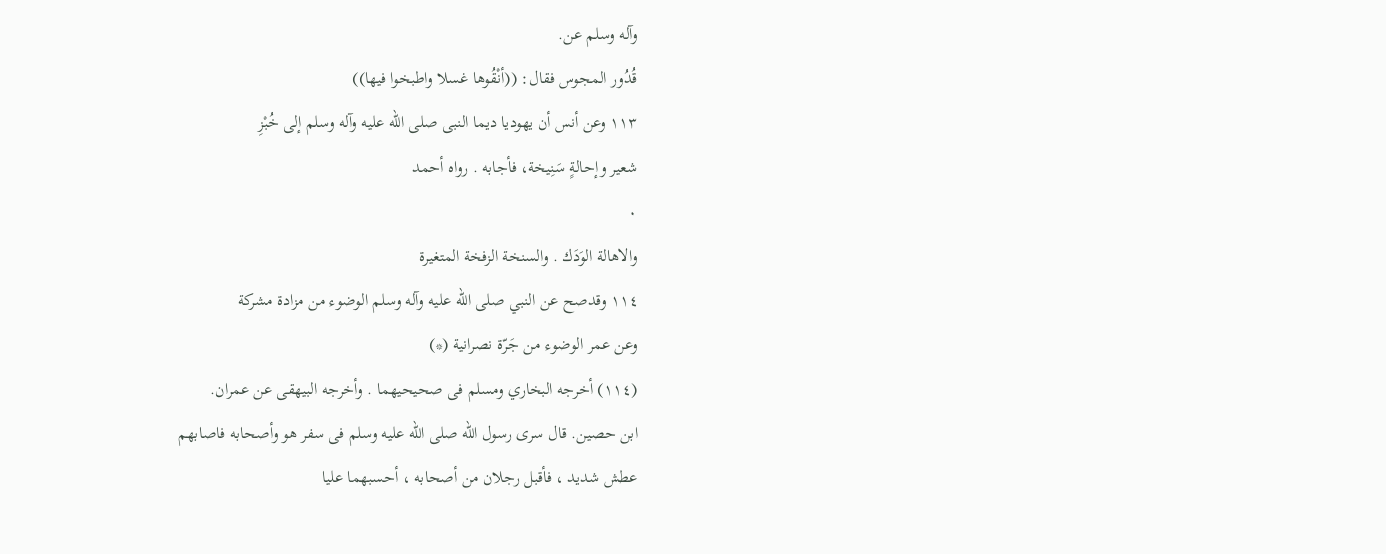وآله وسلم عن.
قُدُور المجوس فقال: ((أنْقُوها غسلا واطبخوا فيها))
١١٣ وعن أنس أن يهوديا ديما النبى صلى الله عليه وآله وسلم إلى خُبْزِ
شعير وإحالةٍ سَنِيخة، فأجابه . رواه أحمد
٠
والاهالة الوَدَك . والسنخة الزفخة المتغيرة
١١٤ وقدصح عن النبي صلى الله عليه وآله وسلم الوضوء من مزادة مشركة
وعن عمر الوضوء من جَرّة نصرانية (*)
(١١٤) أخرجه البخاري ومسلم فى صحيحيهما . وأخرجه البيهقى عن عمران.
ابن حصين. قال سرى رسول الله صلى الله عليه وسلم فى سفر هو وأصحابه فاصابهم
عطش شديد ، فأقبل رجلان من أصحابه ، أحسبهما عليا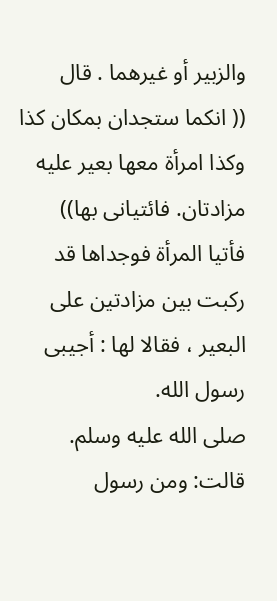والزبير أو غيرهما . قال
(( انكما ستجدان بمكان كذا وكذا امرأة معها بعير عليه مزادتان. فائتيانى بها))
فأتيا المرأة فوجداها قد ركبت بين مزادتين على البعير ، فقالا لها : أجيبى رسول الله.
صلى الله عليه وسلم. قالت: ومن رسول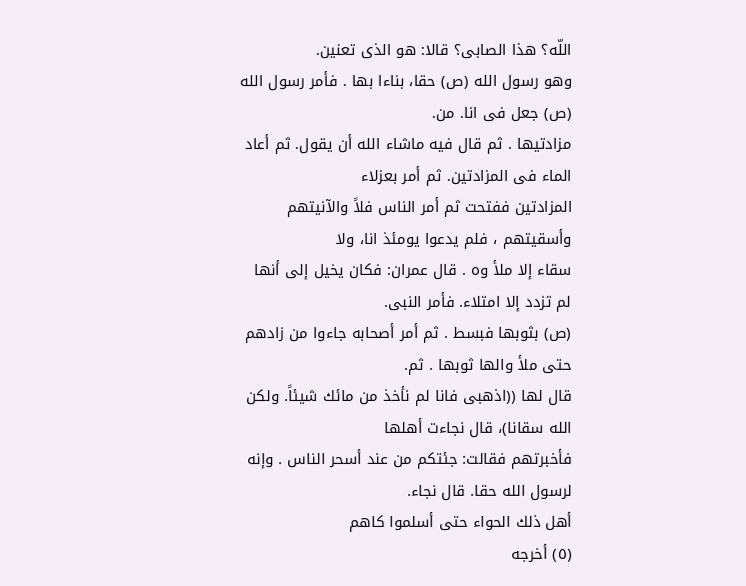اللّه؟ هذا الصابى؟ قالا: هو الذى تعنين.
وهو رسول الله (ص) حقا، بناءا بها . فأمر رسول الله (ص) جعل فى انا. من.
مزادتيها . ثم قال فيه ماشاء الله أن يقول. ثم أعاد الماء فى المزادتين. ثم أمر بعزلاء
المزادتين ففتحت ثم أمر الناس فلاً والآنيتهم وأسقيتهم ، فلم يدعوا يومئذ انا، ولا
سقاء إلا ملأ وه . قال عمران: فكان يخيل إلى أنها لم تزدد إلا امتلاء. فأمر النبى.
(ص) بثوبها فبسط . ثم أمر أصحابه جاءوا من زادهم حتى ملأ والها ثوبها . ثم.
قال لها ((اذهبى فانا لم نأخذ من مائك شيئاً. ولكن الله سقانا)، قال نجاءت أهلها
فأخبرتهم فقالت: جئتكم من عند أسحر الناس . وإنه لرسول الله حقا. قال نجاء.
أهل ذلك الحواء حتى أسلموا كاهم
(٥) أخرجه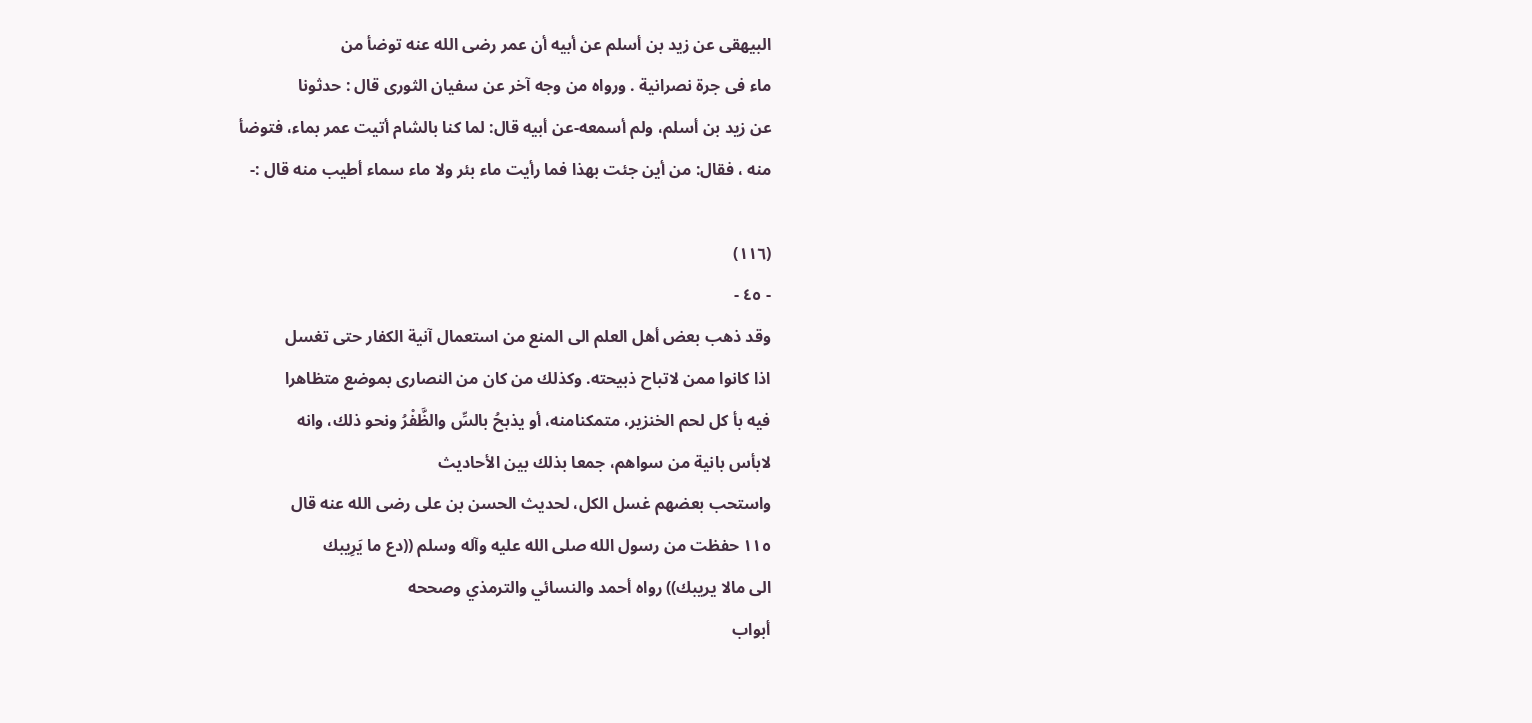البيهقى عن زيد بن أسلم عن أبيه أن عمر رضى الله عنه توضأ من
ماء فى جرة نصرانية . ورواه من وجه آخر عن سفيان الثورى قال : حدثونا
عن زيد بن أسلم، ولم أسمعه-عن أبيه قال: لما كنا بالشام أتيت عمر بماء، فتوضأ
منه ، فقال: من أين جئت بهذا فما رأيت ماء بئر ولا ماء سماء أطيب منه قال :-

(١١٦)
- ٤٥ -
وقد ذهب بعض أهل العلم الى المنع من استعمال آنية الكفار حتى تغسل
اذا كانوا ممن لاتباح ذبيحته. وكذلك من كان من النصارى بموضع متظاهرا
فيه بأ كل لحم الخنزير، متمكنامنه، أو يذبحُ بالسِّ والظَّفْرُ ونحو ذلك، وانه
لابأس بانية من سواهم، جمعا بذلك بين الأحاديث
واستحب بعضهم غسل الكل، لحديث الحسن بن على رضى الله عنه قال
١١٥ حفظت من رسول الله صلى الله عليه وآله وسلم ((دع ما يَرِيبك
الى مالا يريبك)) رواه أحمد والنسائي والترمذي وصححه
أبواب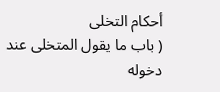أحكام التخلى
( باب ما يقول المتخلى عند دخوله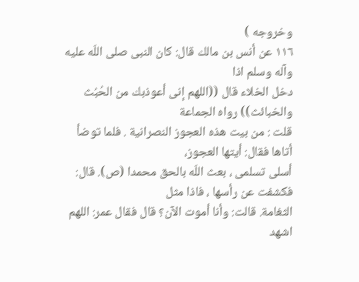وخروجه )
١١٦ عن أنس بن مالك قال: كان النبى صلى اللّه عليه وآله وسلم اذا
دخل الخلاء قال ((اللهم إنى أعوذبك من الحُبُث والخبائث)) رواه الجماعة
قلت : من بيت هذه العجوز النصرانية . فلما توضأ أتاها فقال: أيتها العجوز،
أسلى تسلمى ، بعث اللّه بالحق محمدا (ص). قال: فكشفت عن رأسها ، فاذا مثل
الثغامة. قالت: وأنا أموت الآن؟ قال فقال عمر: اللهم اشهد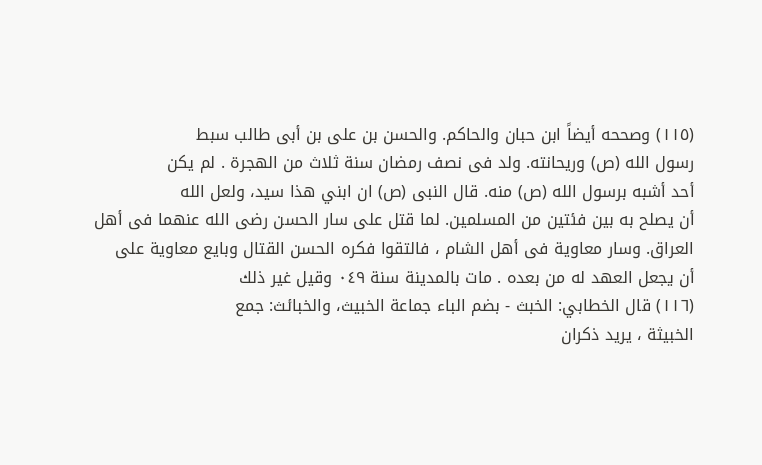(١١٥) وصححه أيضاً ابن حبان والحاكم. والحسن بن على بن أبى طالب سبط
رسول الله (ص) وريحانته. ولد فى نصف رمضان سنة ثلاث من الهجرة . لم يكن
أحد أشبه برسول الله (ص) منه. قال النبى (ص) ان ابني هذا سيد، ولعل الله
أن يصلح به بين فئتين من المسلمين. لما قتل على سار الحسن رضى الله عنهما فى أهل
العراق. وسار معاوية فى أهل الشام ، فالتقوا فكره الحسن القتال وبايع معاوية على
أن يجعل العهد له من بعده . مات بالمدينة سنة ٠٤٩ وقيل غير ذلك
(١١٦) قال الخطابي: الخبث - بضم الباء جماعة الخبيث، والخبائث: جمع
الخبيثة ، يريد ذكران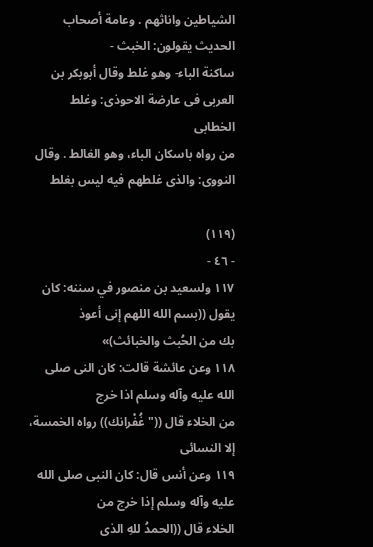الشياطين واناثهم . وعامة أصحاب الحديث يقولون: الخبث -
ساكنة الباء- وهو غلط وقال أبوبكر بن العربى فى عارضة الاحوذى: وغلط الخطابى
من رواه باسكان الباء، وهو الغالط . وقال النووى: والذى غلطهم فيه ليس بغلط

(١١٩)
- ٤٦ -
١١٧ ولسعيد بن منصور في سننه: كان يقول ((بسم الله اللهم إنى أعوذ
بك من الحُبث والخبائث)»
١١٨ وعن عائشة قالت: كان النى صلى الله عليه وآله وسلم اذا خرج
من الخلاء قال (("غُفْرانك)) رواه الخمسة، إلا النسائى
١١٩ وعن أنس قال: كان النبى صلى الله عليه وآله وسلم إذا خرج من
الخلاء قال ((الحمدُ للهِ الذى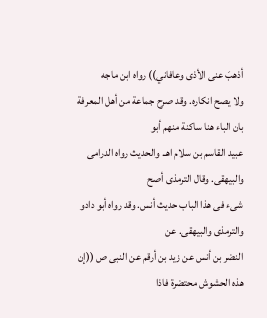أذهبَ عنى الأذى وعافاني)) رواه ابن ماجه
ولا يصح انكاره. وقد صرح جماعة من أهل المعرفة بان الباء هنا ساكنة منهم أبو
عبيد القاسم بن سلام اهـ. والحديث رواه الدرامى والبيهقى. وقال الترمذى أصح
شىء فى هذا الباب حديث أنس. وقد رواه أبو دادو والترمذى والبيهقى. عن
النضر بن أنس عن زيد بن أرقم عن النبى ص ((إن هذه الحشوش محتضرة فاذا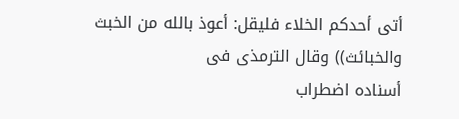أتى أحدكم الخلاء فليقل: أعوذ بالله من الخبث والخبائث)) وقال الترمذى فى
أسناده اضطراب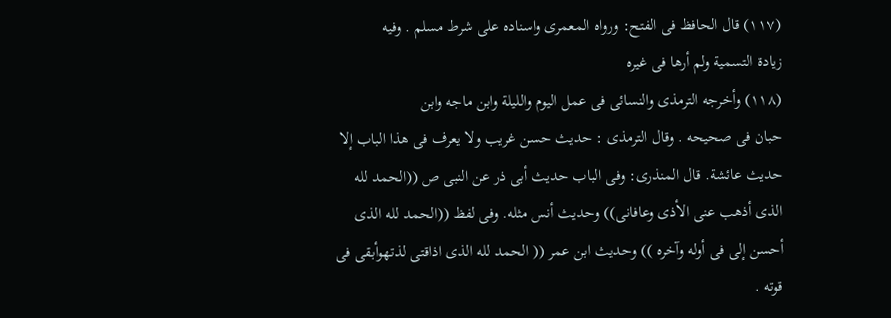(١١٧) قال الحافظ فى الفتح: ورواه المعمرى واسناده على شرط مسلم . وفيه
زيادة التسمية ولم أرها فى غيره
(١١٨) وأخرجه الترمذى والنسائى فى عمل اليوم والليلة وابن ماجه وابن
حبان فى صحيحه . وقال الترمذى : حديث حسن غريب ولا يعرف فى هذا الباب إلا
حديث عائشة. قال المنذرى: وفى الباب حديث أبى ذر عن النبى ص ((الحمد لله
الذى أذهب عنى الأذى وعافانى)) وحديث أنس مثله. وفى لفظ ((الحمد لله الذى
أحسن إلى فى أوله وآخره )) وحديث ابن عمر (( الحمد لله الذى اذاقتى لذتهوأبقى فى
قوته .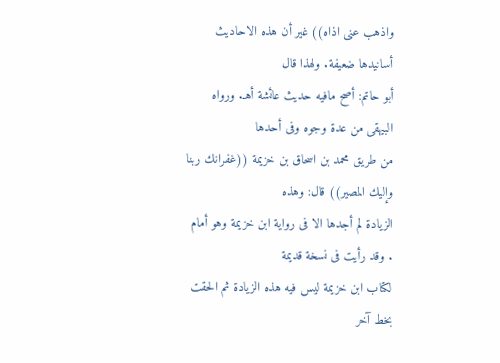واذهب عنى اذاه)) غير أن هذه الاحاديث أسانيدها ضعيفة. ولهذا قال
أبو حاتم: أصح مافيه حديث عائشة أهـ. ورواه البيهقى من عدة وجوه وفى أحدها
من طريق محمد بن اسحاق بن خزيمة ((غفرانك ربنا وإليك المصير)) قال: وهذه
الزيادة لم أجدها الا فى رواية ابن خزيمة وهو أمام . وقد رأيت فى نسخة قديمة
لكتاب ابن خزيمة ليس فيه هذه الزيادة ثم الحقت بخط آخر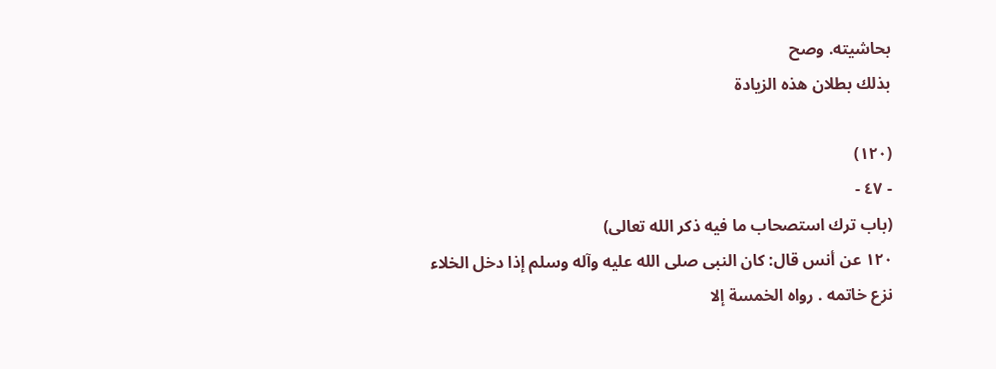بحاشيته. وصح
بذلك بطلان هذه الزيادة

(١٢٠)
- ٤٧ -
(باب ترك استصحاب ما فيه ذكر الله تعالى)
١٢٠ عن أنس قال: كان النبى صلى الله عليه وآله وسلم إذا دخل الخلاء
نزع خاتمه . رواه الخمسة إلا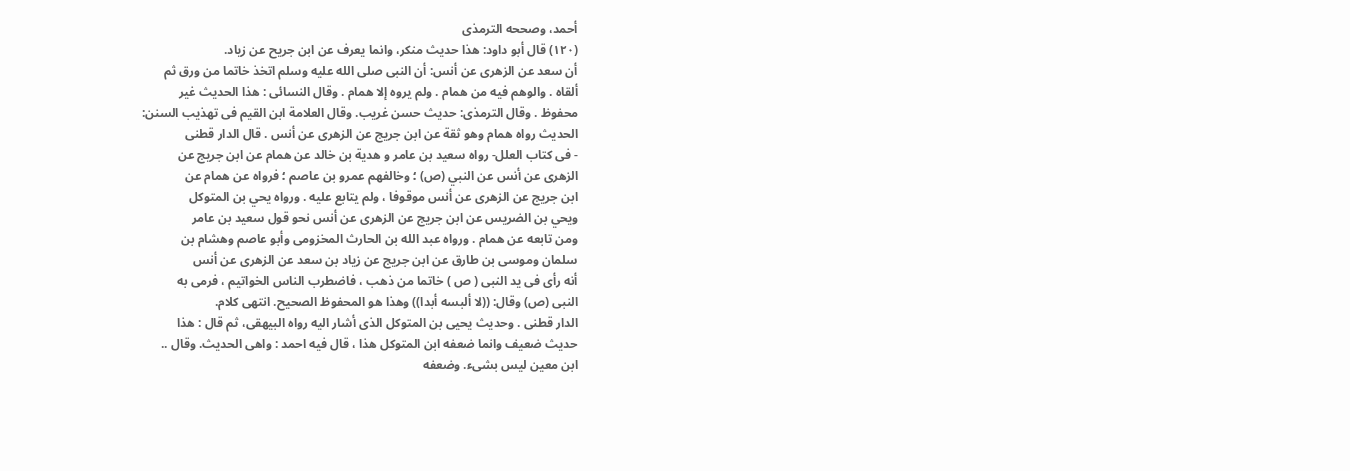أحمد، وصححه الترمذى
(١٢٠) قال أبو داود: هذا حديث منكر، وانما يعرف عن ابن جريح عن زياد.
أن سعد عن الزهرى عن أنس: أن النبى صلى الله عليه وسلم اتخذ خاتما من ورق ثم
ألقاه . والوهم فيه من همام . ولم يروه إلا همام . وقال النسائى : هذا الحديث غير
محفوظ . وقال الترمذى: حديث حسن غريب. وقال العلامة ابن القيم فى تهذيب السنن:
الحديث رواه همام وهو ثقة عن ابن جريج عن الزهرى عن أنس . قال الدار قطنى
- فى كتاب العلل- رواه سعيد بن عامر و هدية بن خالد عن همام عن ابن جريج عن
الزهرى عن أنس عن النبي (ص) ؛ وخالفهم عمرو بن عاصم ؛ فرواه عن همام عن
ابن جريج عن الزهرى عن أنس موقوفا ، ولم يتابع عليه . ورواه يحي بن المتوكل
ويحي بن الضريس عن ابن جريج عن الزهرى عن أنس نحو قول سعيد بن عامر
ومن تابعه عن همام . ورواه عبد الله بن الحارث المخزومى وأبو عاصم وهشام بن
سلمان وموسى بن طارق عن ابن جريج عن زياد بن سعد عن الزهرى عن أنس
أنه رأى فى يد النبى ( ص ) خاتما من ذهب ، فاضطرب الناس الخواتيم ، فرمی به
النبى (ص) وقال: ((لا ألبسه أبدا)) وهذا هو المحفوظ الصحيح. انتهى كلام.
الدار قطنى . وحديث يحيى بن المتوكل الذى أشار اليه رواه البيهقى، ثم قال : هذا
حديث ضعيف وانما ضعفه ابن المتوكل هذا ، قال فيه احمد : واهى الحديث. وقال ..
ابن معين ليس بشىء. وضعفه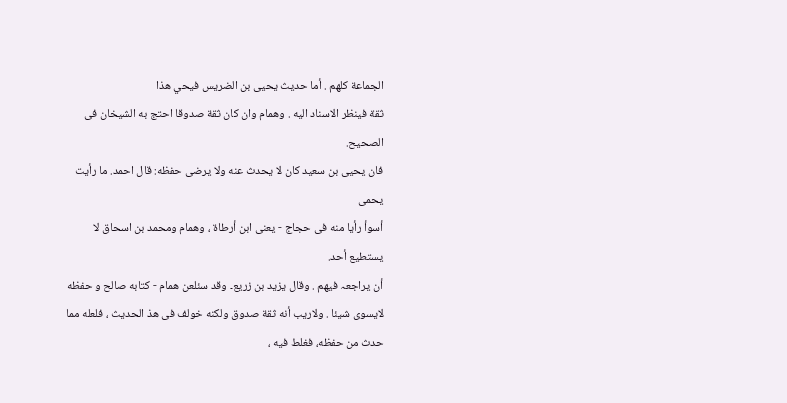الجماعة كلهم . أما حديث يحيى بن الضريس فيحي هذا
ثقة فينظر الاسناد اليه . وهمام وان كان ثقة صدوقا احتج به الشيخان فى الصحيح.
فان يحيى بن سعيد كان لا يحدث عنه ولا يرضى حفظه: قال احمد. ما رأيت يحمى
أسوأ رأيا منه فى حجاج - يعنى ابن أرطاة ، وهمام ومحمد بن اسحاق لا يستطيع أحد.
أن يراجعہ فیهم . وقال یزید بن زريع۔ وقد سئلعن همام - کتابه صالح و حفظه
لايسوى شيئا . ولاريب أنه ثقة صدوق ولكنه خولف فى هذ الحديث ، فلعله مما
حدث من حفظه، فغلط فيه ،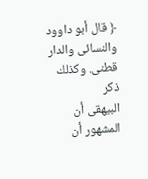﴿ قال أبو داوود والنسائى والدار قطنى. وكذلك ذكر
البيهقى أن المشهور أن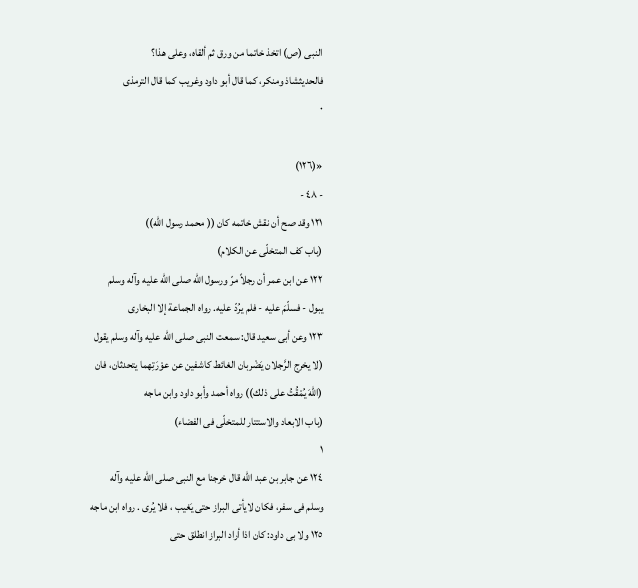النبى (ص) اتخذ خاتما من ورق ثم ألقاه، وعلى هذا؟
فالحدیثشاذ ومنکر، كما قال أبو داود وغريب كما قال الترمذى
٠

«(١٢٦)
- ٤٨ -
١٢١ وقد صح أن نقش خاتمه كان (( محمد رسول الله))
(باب كف المتخلّى عن الكلام)
١٢٢ عن ابن عمر أن رجلاً مرّ ورسول الله صلى الله عليه وآله وسلم
يبول - فسلّمَ عليه - فلم يرُدّ عليه. رواه الجماعة إلا البخارى
١٢٣ وعن أبى سعيد قال: سمعت النبى صلى الله عليه وآله وسلم يقول
(لا يخرج الرَّجلان يَضْربان الغائط كاشفين عن عوْرَتِهما يتحدثان، فان
(اللهَ يُمْقُتُ على ذلك)) رواه أحمد وأبو داود وابن ماجه
(باب الابعاد والاستتار للمتخلّى فى الفضاء)
١
١٢٤ عن جابر بن عبد الله قال خرجنا مع النبى صلى الله عليه وآله
وسلم فى سفر، فكان لايأتى البراز حتى يَغيب ، فلا يُرى . رواه ابن ماجه
١٢٥ ولا بى داود: كان اذا أراد البراز انطلق حتى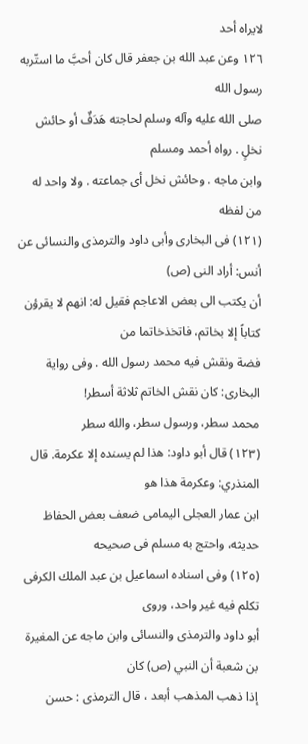لايراه أحد
١٢٦ وعن عبد الله بن جعفر قال كان أحبَّ ما استّربه رسول الله
صلى الله عليه وآله وسلم لحاجته هَدَفٌ أو حائش نخلٍ . رواه أحمد ومسلم
وابن ماجه . وحائش نخل أى جماعته . ولا واحد له من لفظه
(١٢١) فى البخارى وأبى داود والترمذى والنسائى عن أنس: أراد النى (ص)
أن يكتب الى بعض الاعاجم فقيل له: انهم لا يقرؤن كتاباً إلا بخاتم، فاتخذخاتما من
فضة ونقش فيه محمد رسول الله . وفى رواية البخارى: كان نقش الخاتم ثلاثة أسطر!
محمد سطر، ورسول سطر، والله سطر
(١٢٣) قال أبو داود: هذا لم يسنده إلا عكرمة. قال المنذري: وعكرمة هذا هو
ابن عمار العجلى اليمامى ضعف بعض الحفاظ حديثه، واحتج به مسلم فى صحيحه
(١٢٥) وفى اسناده اسماعيل بن عبد الملك الكرفى تكلم فيه غير واحد، وروى
أبو داود والترمذى والنسائى وابن ماجه عن المغيرة بن شعبة أن النبي (ص) كان
إذا ذهب المذهب أبعد ، قال الترمذى : حسن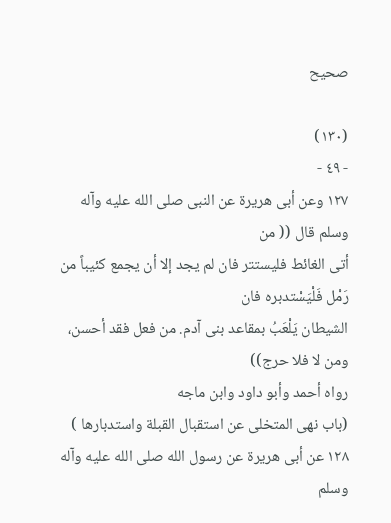صحيح

(١٣٠)
- ٤٩ -
١٢٧ وعن أبى هريرة عن النبى صلى الله عليه وآله وسلم قال (( من
أتى الغائط فليستتر فان لم يجد إلا أن يجمع كئيباً من رَمْل فَلْيَسْتدبره فان
الشيطان يَلْعَبُ بمقاعد بنى آدم. من فعل فقد أحسن، ومن لا فلا حرج))
رواه أحمد وأبو داود وابن ماجه
(باب نهى المتخلى عن استقبال القبلة واستدبارها )
١٢٨ عن أبى هريرة عن رسول الله صلى الله عليه وآله وسلم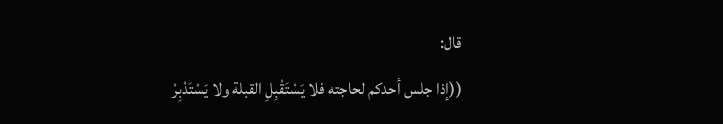قال:
((إذا جلس أحدكم لحاجته فلا يَسْتَقْبِلِ القبلة ولا يَسْتَدْبِرْ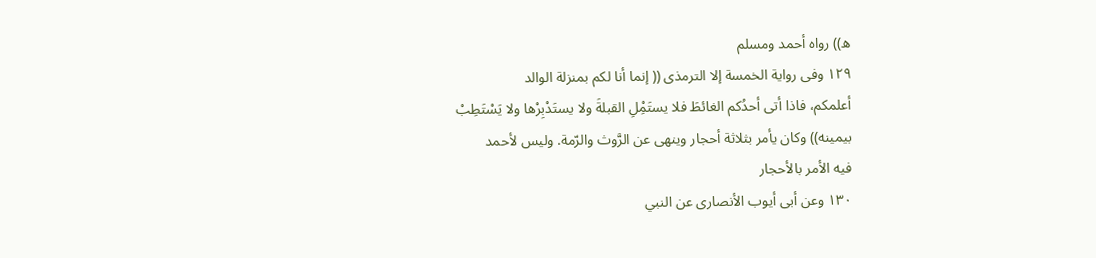ه)) رواه أحمد ومسلم
١٢٩ وفى رواية الخمسة إلا الترمذى (( إنما أنا لكم بمنزلة الوالد
أعلمكم، فاذا أتى أحدُكم الغائطَ فلا يستَمِْلِ القبلةَ ولا يستَدْبِرْها ولا يَسْتَطِبْ
بيمينه)) وكان يأمر بثلاثة أحجار وينهى عن الرَّوث والرّمة. وليس لأحمد
فيه الأمر بالأحجار
١٣٠ وعن أبى أيوب الأنصارى عن النبي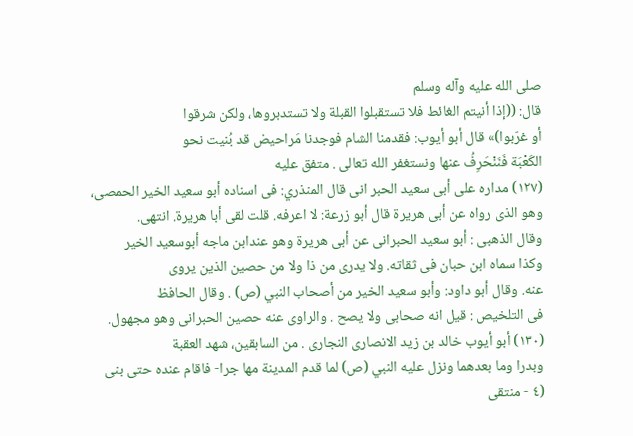صلى الله عليه وآله وسلم
قال: ((إذا أنيتم الغائط فلا تستقبلوا القبلة ولا تستدبروها، ولكن شرقوا
أو غرّبوا)» قال أبو أيوب: فقدمنا الشام فوجدنا مَراحيض قد بُنيت نحو
الكَعْبَة فَنَنْحَرِفُ عنها ونستغفر الله تعالى . متفق عليه
(١٢٧) مداره على أبى سعيد الحبر انى قال المنذري: فى اسناده أبو سعيد الخير الحمصى،
وهو الذى رواه عن أبى هريرة قال أبو زرعة: لا اعرفه. قلت لقى أبا هريرة. انتهى.
وقال الذهبى : أبو سعيد الحبرانى عن أبى هريرة وهو عندابن ماجه أبوسعيد الخير
وكذا سماه ابن حبان فى ثقاته. ولا يدرى من ذا ولا من حصين الذين يروى
عنه. وقال أبو داود: وأبو سعيد الخير من أصحاب النبي (ص) . وقال الحافظ
فى التلخيص : قيل انه صحابى ولا يصح . والراوى عنه حصين الحبرانى وهو مجهول.
(١٣٠) أبو أيوب خالد بن زيد الانصارى النجارى . من السابقين، شهد العقبة
وبدرا وما بعدهما ونزل عليه النبي (ص) لما قدم المدينة مها جرا- فاقام عنده حتى بنى
(٤ - منتقى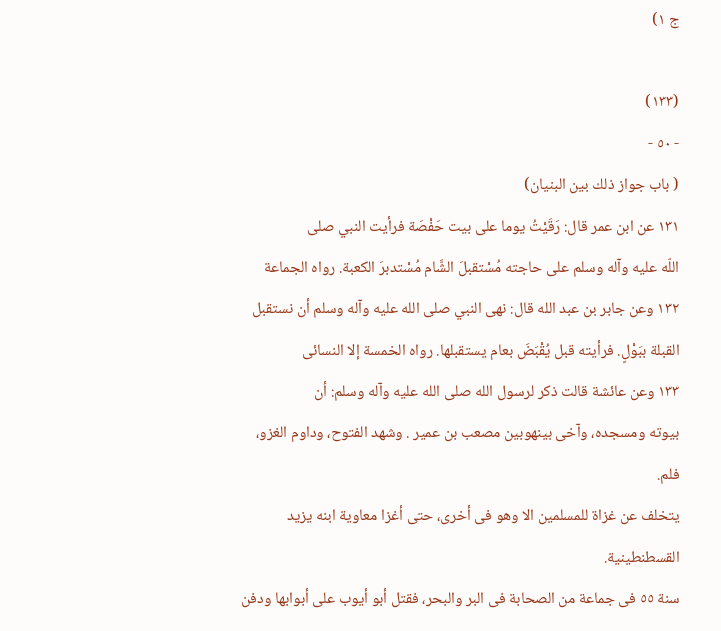ج ١)

(١٣٣)
- ٥٠ -
( باب جواز ذلك بين البنيان)
١٣١ عن ابن عمر قال: رَقَيْتُ يوما على بيت حَفْصَة فرأيت النبي صلى
اللّه عليه وآله وسلم على حاجته مُسْتقبلَ الشَّام مُسْتدبرَ الكعبة. رواه الجماعة
١٣٢ وعن جابر بن عبد الله قال: نهى النبي صلى الله عليه وآله وسلم أن نستقبل
القبلة ببَوْلٍ. فرأيته قبل يُقْبَضَ بعام يستقبلها. رواه الخمسة إلا النسائى
١٣٣ وعن عائشة قالت ذكر لرسول الله صلى الله عليه وآله وسلم: أن
بيوته ومسجده، وآخى بينهوبين مصعب بن عمير . وشهد الفتوح، وداوم الغزو، فلم.
يتخلف عن غزاة للمسلمين الا وهو فى أخرى، حتى أغزا معاوية ابنه يزيد القسطنطينية.
سنة ٥٥ فى جماعة من الصحابة فى البر والبحر، فقتل أبو أيوب على أبوابها ودفن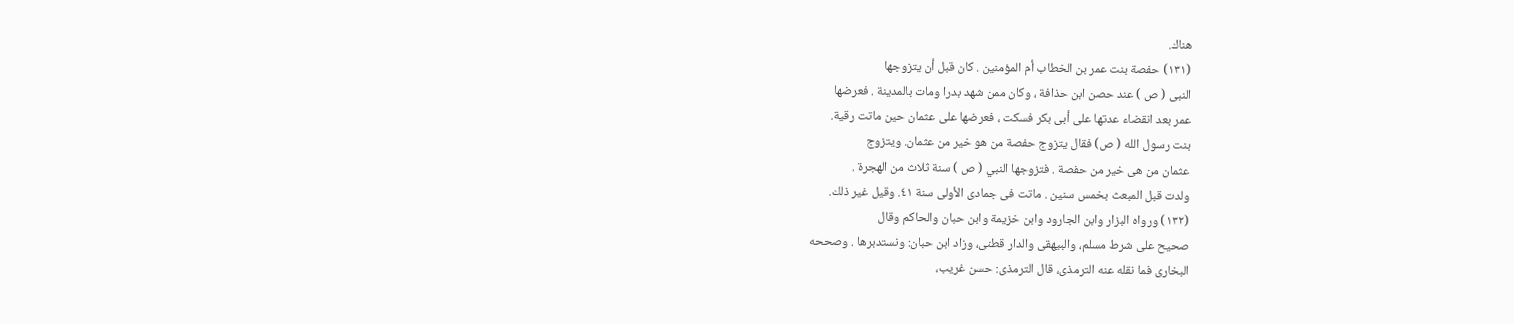هناك.
(١٣١) حفصة بنت عمر بن الخطاب أم المؤمنين . كان قبل أن يتزوجها
النبى ( ص ) عند حصن ابن حذافة ، وكان ممن شهد بدرا ومات بالمدينة . فعرضها
عمر بعد انقضاء عدتها على أبى بكر فسكت ، فعرضها على عثمان حين ماتت رقية.
بنت رسول الله ( ص) فقال يتزوج حفصة من هو خير من عثمان. ويتزوج
عثمان من هى خير من حفصة . فتزوجها النبي ( ص ) سنة ثلاث من الهجرة .
ولدت قبل المبعث بخمس سنين . ماتت فى جمادى الأولى سنة ٤١. وقيل غير ذلك.
(١٣٢) ورواه البزار وابن الجارود وابن خزيمة وابن حبان والحاكم وقال
صحيح على شرط مسلم، والبيهقى والدار قطنى، وزاد ابن حبان: ونستدبرها . وصححه
البخارى فما نقله عنه الترمذى، قال الترمذى: حسن غريب،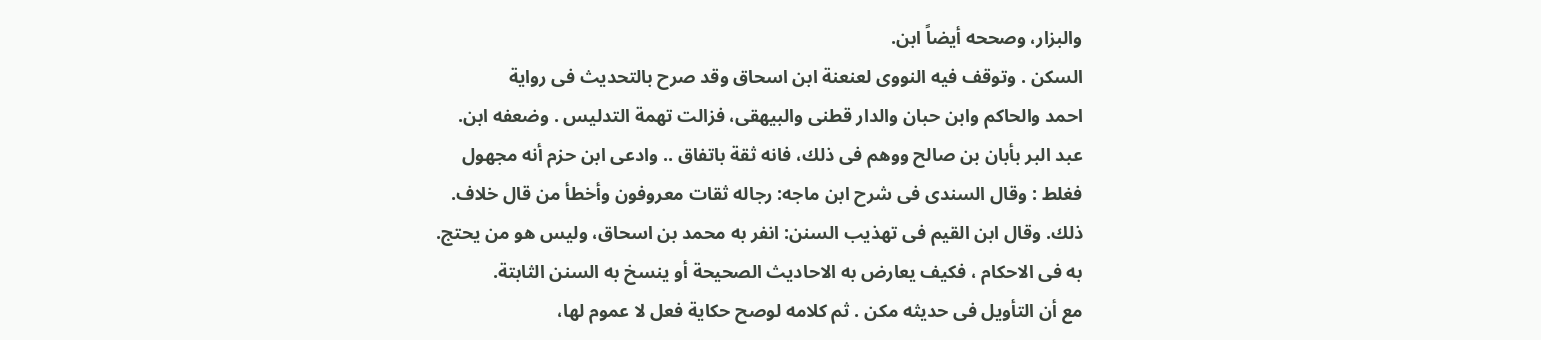والبزار، وصححه أيضاً ابن.
السكن . وتوقف فيه النووى لعنعنة ابن اسحاق وقد صرح بالتحديث فى رواية
احمد والحاكم وابن حبان والدار قطنى والبيهقى، فزالت تهمة التدليس . وضعفه ابن.
عبد البر بأبان بن صالح ووهم فى ذلك، فانه ثقة باتفاق .. وادعى ابن حزم أنه مجهول
فغلط : وقال السندى فى شرح ابن ماجه: رجاله ثقات معروفون وأخطأ من قال خلاف.
ذلك. وقال ابن القيم فى تهذيب السنن: انفر به محمد بن اسحاق، وليس هو من يحتج.
به فى الاحكام ، فكيف يعارض به الاحاديث الصحيحة أو ينسخ به السنن الثابتة.
مع أن التأويل فى حديثه مكن . ثم كلامه لوصح حكاية فعل لا عموم لها،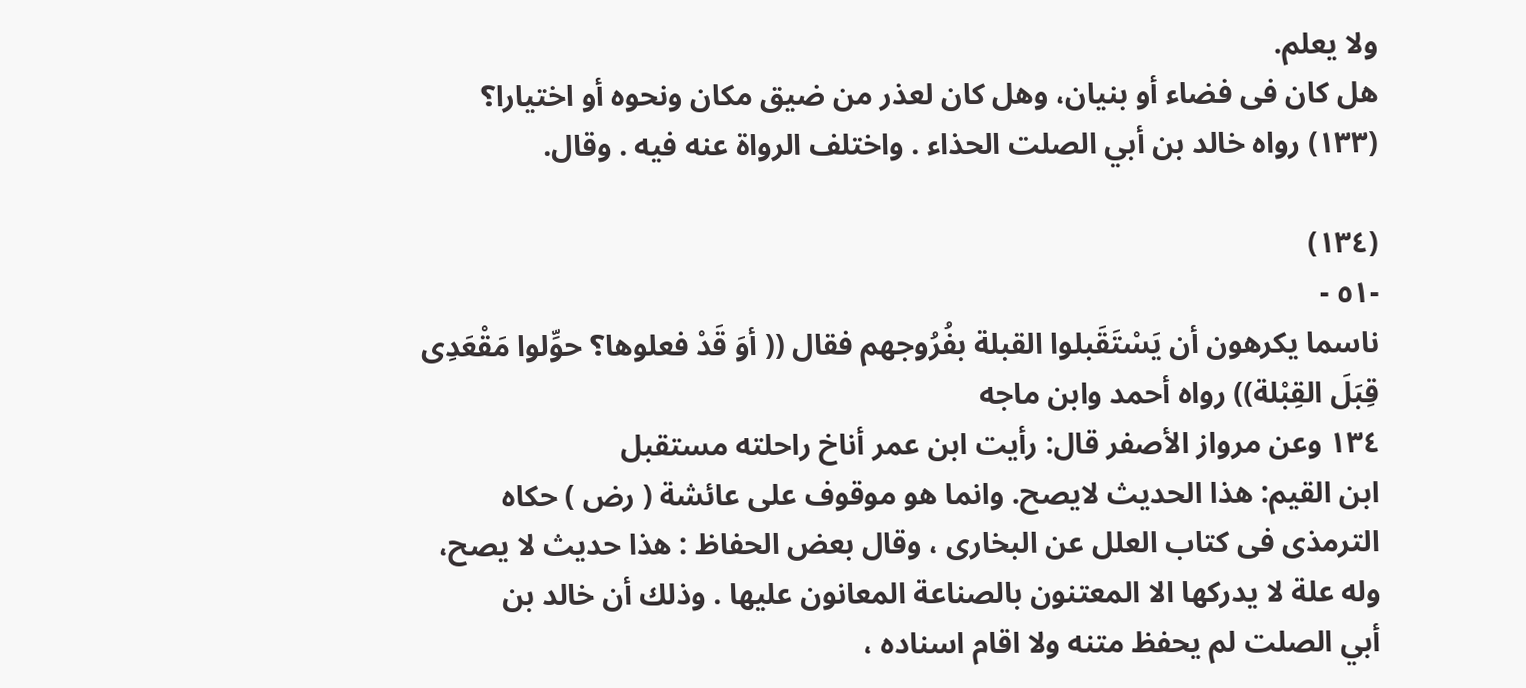ولا يعلم.
هل كان فى فضاء أو بنيان، وهل كان لعذر من ضيق مكان ونحوه أو اختيارا؟
(١٣٣) رواه خالد بن أبي الصلت الحذاء . واختلف الرواة عنه فيه . وقال.

(١٣٤)
-٥١ -
ناسما يكرهون أن يَسْتَقَبلوا القبلة بفُرُوجهم فقال (( أوَ قَدْ فعلوها؟ حوِّلوا مَقْعَدِى
قِبَلَ القِبْلة)) رواه أحمد وابن ماجه
١٣٤ وعن مرواز الأصفر قال: رأيت ابن عمر أناخ راحلته مستقبل
ابن القيم: هذا الحديث لايصح. وانما هو موقوف على عائشة ( رض ) حكاه
الترمذى فى كتاب العلل عن البخارى ، وقال بعض الحفاظ : هذا حديث لا يصح،
وله علة لا يدركها الا المعتنون بالصناعة المعانون عليها . وذلك أن خالد بن
أبي الصلت لم يحفظ متنه ولا اقام اسناده ،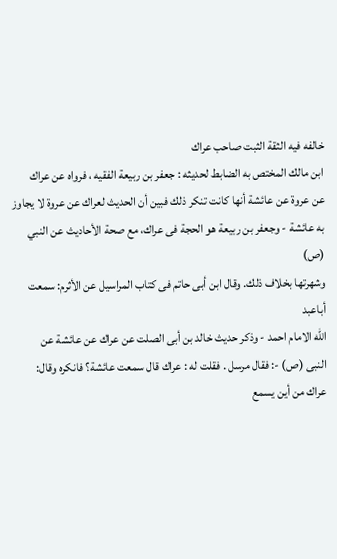خالفه فيه الثقة الثبت صاحب عراك
ابن مالك المختص به الضابط لحديثه : جعفر بن ربيعة الفقيه ، فرواه عن عراك
عن عروة عن عائشة أنها كانت تنكر ذلك فبين أن الحديث لعراك عن عروة لا يجاوز
به عائشة - وجعفر بن ربيعة هو الحجة فى عراك، مع صحة الأحاديث عن النبي (ص)
وشهرتها بخلاف ذلك. وقال ابن أبى حاتم فى كتاب المراسيل عن الأثرم: سمعت أباعبد
الله الامام احمد - وذكر حديث خالد بن أبى الصلت عن عراك عن عائشة عن
النبى (ص) -: فقال مرسل . فقلت له : عراك قال سمعت عائشة؟ فانكره وقال:
عراك من أين يسمع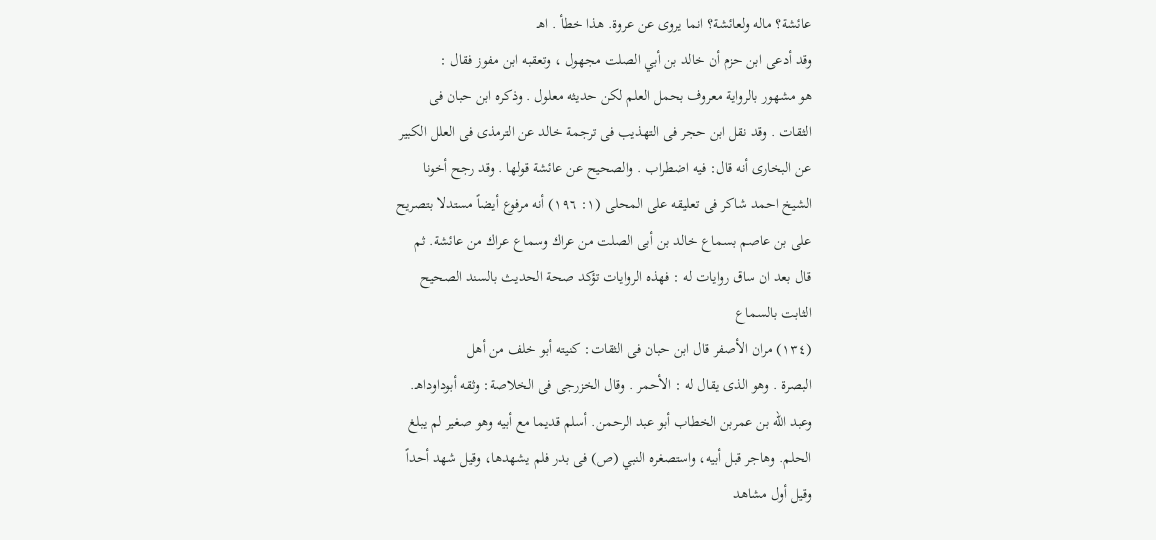عائشة؟ ماله ولعائشة؟ انما يروى عن عروة. هذا خطأ . اهـ
وقد أدعى ابن حزم أن خالد بن أبي الصلت مجهول ، وتعقبه ابن مفوز فقال :
هو مشهور بالرواية معروف بحمل العلم لكن حديثه معلول . وذكره ابن حبان فى
الثقات . وقد نقل ابن حجر فى التهذيب فى ترجمة خالد عن الترمذى فى العلل الكبير
عن البخارى أنه قال: فيه اضطراب . والصحيح عن عائشة قولها . وقد رجح أخونا
الشيخ احمد شاكر فى تعليقه على المحلى (١: ١٩٦) أنه مرفوع أيضاً مستدلا بتصريح
على بن عاصم بسماع خالد بن أبى الصلت من عراك وسماع عراك من عائشة. ثم
قال بعد ان ساق روايات له : فهذه الروايات تؤكد صحة الحديث بالسند الصحيح
الثابت بالسماع
(١٣٤) مران الأصفر قال ابن حبان فى الثقات: كنيته أبو خلف من أهل
البصرة . وهو الذى يقال له : الأحمر . وقال الخزرجى فى الخلاصة: وثقه أبوداوداهـ.
وعبد الله بن عمربن الخطاب أبو عبد الرحمن. أسلم قديما مع أبيه وهو صغير لم يبلغ
الحلم. وهاجر قبل أبيه، واستصغره النبي (ص) فى بدر فلم يشهدها، وقيل شهد أحداً
وقيل أول مشاهد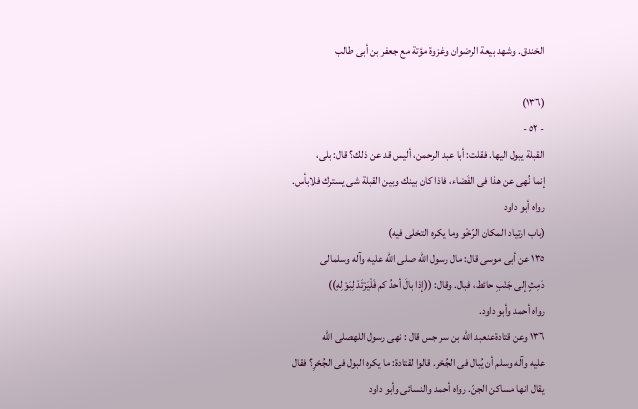الخندق. وشهد بيعة الرضوان وغزوة مؤتة مع جعفر بن أبى طالب

(١٣٦)
- ٥٢ -
القبلة يبول اليها. فقلت: أبا عبد الرحمن، أليس قد عن ذلك؟ قال: بلى،
إنما نُهى عن هذا فى الفَضاء، فاذا كان بينك وبين القبلة شى يسترك فلابأس.
رواه أبو داود
(باب ارتياد المكان الرّخْو وما يكره التخلى فيه)
١٣٥ عن أبى موسى قال: مال رسول الله صلى الله عليه وآله وسلمالى
دَمِثٍ إلى جَنْبِ حائط، فبال. وقال: ((إذا بالَ أحدُ كم فَلْيَرْتَدْ لِبَوْلِهِ))
رواه أحمد وأبو داود.
١٣٦ وعن قتادةعنعبد الله بن سر جس قال : نهى رسول اللهصلى الله
عليه وآله وسلم أن يُبال فى الجُحْر. قالوا لقتادة: ما يكره البول فى الجُحْرِ؟ فقال
يقال انها مساكن الجنّ. رواه أحمد والنسائى وأبو داود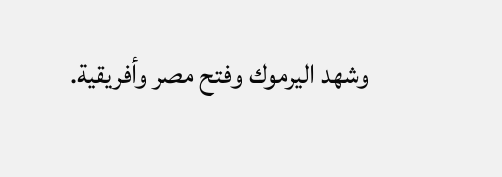وشهد اليرموك وفتح مصر وأفريقية.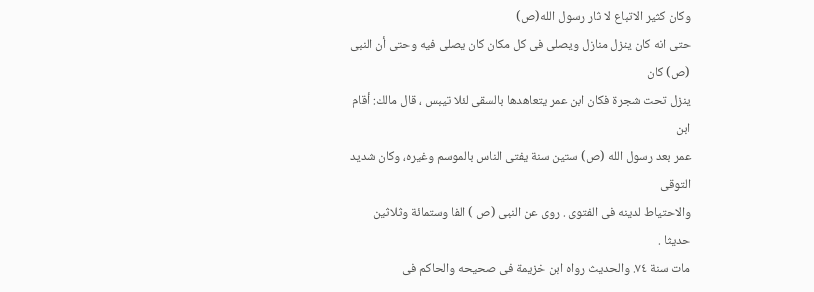وكان كثير الاتباع لا ثار رسول الله(ص)
حتى انه كان ينزل منازل ويصلى فى كل مكان كان يصلى فيه وحتى أن النبى (ص) كان
ينزل تحت شجرة فكان ابن عمر يتعاهدها بالسقى لئلا تيبس ، قال مالك: أقام ابن
عمر بعد رسول الله (ص) ستين سنة يفتى الناس بالموسم وغيره، وكان شديد التوقى
والاحتياط لدينه فى الفتوى . روى عن النبى (ص ) الفا وستمائة وثلاثين حديثا .
مات سنة ٧٤. والحديث رواه ابن خزيمة فى صحيحه والحاكم فى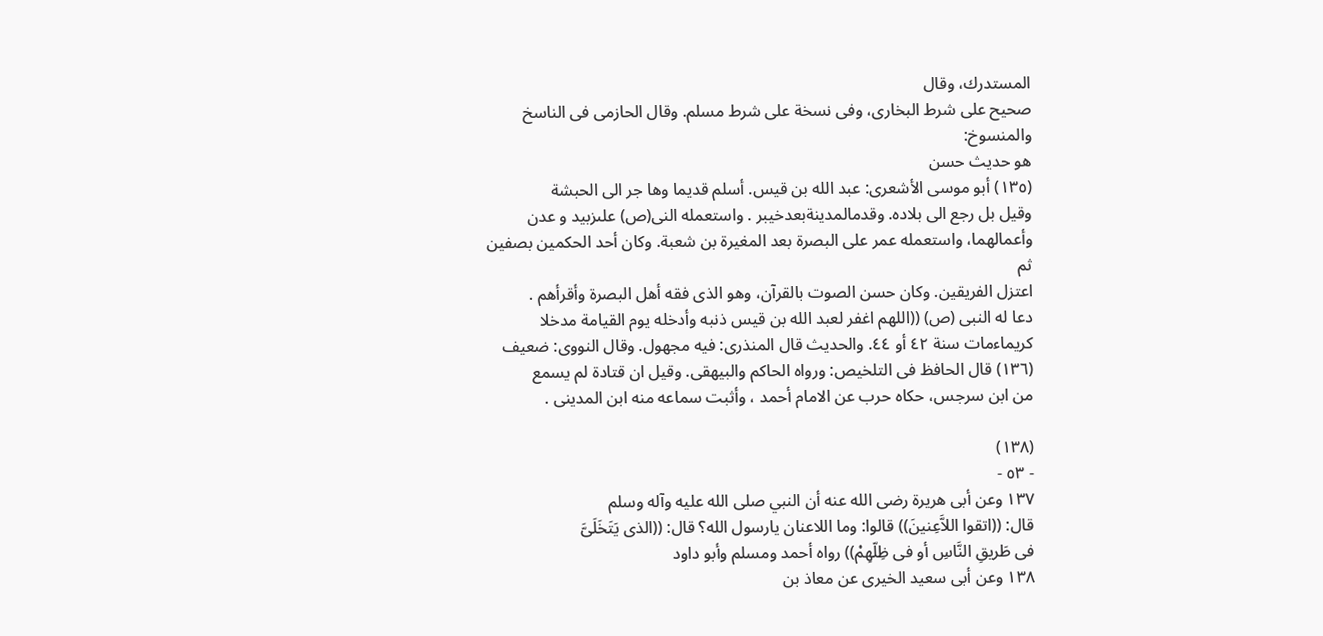المستدرك، وقال
صحيح على شرط البخارى، وفى نسخة على شرط مسلم. وقال الحازمى فى الناسخ والمنسوخ:
هو حدیث حسن
(١٣٥) أبو موسى الأشعرى: عبد الله بن قيس. أسلم قديما وها جر الى الحبشة
وقيل بل رجع الى بلاده. وقدمالمدينةبعدخيبر . واستعمله النی(ص) علىزبید و عدن
وأعمالهما، واستعمله عمر على البصرة بعد المغيرة بن شعبة. وكان أحد الحكمين بصفين ثم
اعتزل الفريقين. وكان حسن الصوت بالقرآن، وهو الذى فقه أهل البصرة وأقرأهم .
دعا له النبى (ص) ((اللهم اغفر لعبد الله بن قيس ذنبه وأدخله يوم القيامة مدخلا
كريماءمات سنة ٤٢ أو ٤٤. والحديث قال المنذرى: فيه مجهول. وقال النووى: ضعيف
(١٣٦) قال الحافظ فى التلخيص: ورواه الحاكم والبيهقى. وقيل ان قتادة لم يسمع
من ابن سرجس، حكاه حرب عن الامام أحمد ، وأثبت سماعه منه ابن المدينى .

(١٣٨)
- ٥٣ -
١٣٧ وعن أبى هريرة رضى الله عنه أن النبي صلى الله عليه وآله وسلم
قال: ((اتقوا اللاَّعِنينَ)) قالوا: وما اللاعنان يارسول الله؟ قال: ((الذى يَتَخَلَىَّ
فى طَريقِ النَّاسِ أو فى ظِلّهِمْ)) رواه أحمد ومسلم وأبو داود
١٣٨ وعن أبى سعيد الخيرى عن معاذ بن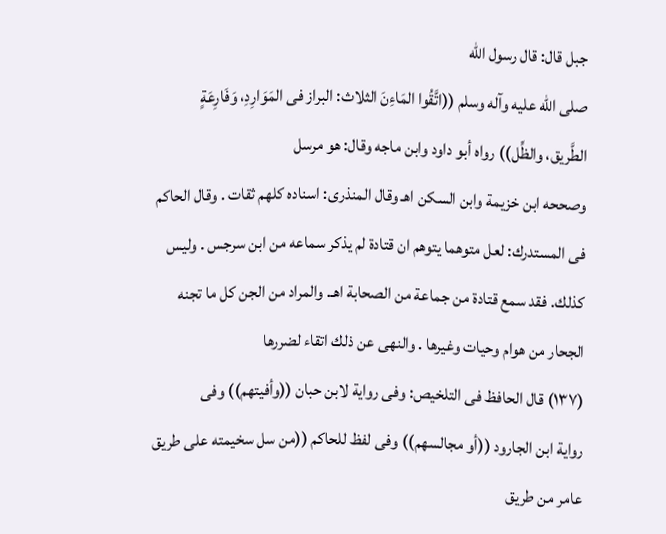جبل قال: قال رسول الله
صلى الله عليه وآله وسلم ((اتَّقُوا المَاءِنَ الثلاث: البراز فى المَوَارِدِ، وَفَارِعَةٍ
الطَّريق، والظِّل)) رواه أبو داود وابن ماجه وقال: هو مرسل
وصححه ابن خزيمة وابن السكن اهـ وقال المنذرى: اسناده كلهم ثقات . وقال الحاكم
فى المستدرك: لعل متوهما يتوهم ان قتادة لم يذكر سماعه من ابن سرجس . وليس
كذلك. فقد سمع قتادة من جماعة من الصحابة اهـ. والمراد من الجن كل ما تجنه
الجحار من هوام وحيات وغيرها . والنهى عن ذلك اتقاء لضررها
(١٣٧) قال الحافظ فى التلخيص: وفى رواية لابن حبان ((وأفيتهم)) وفى
رواية ابن الجارود ((أو مجالسهم)) وفى لفظ للحاكم ((من سل سخيمته على طريق
عامر من طريق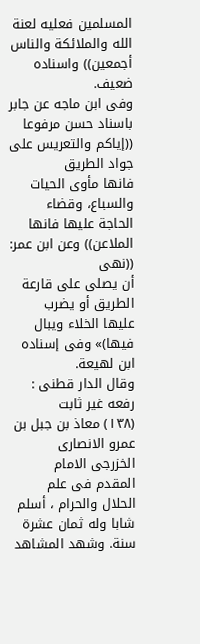المسلمين فعليه لعنة الله والملائكة والناس أجمعين)) واسناده ضعيف.
وفى ابن ماجه عن جابر باسناد حسن مرفوعا ((إياكم والتعريس على جواد الطريق
فانها مأوى الحيات والسباع، وقضاء الحاجة عليها فانها الملاعن)) وعن ابن عمر: ((نهى
أن يصلى على قارعة الطريق أو يضرب عليها الخلاء ويبال فيها)» وفى إسناده ابن لهيعة.
وقال الدار قطنى : رفعه غیر ثابت
(١٣٨) معاذ بن جبل بن عمرو الانصارى الخزرجى الامام المقدم فى علم
الحلال والحرام ، أسلم شابا وله ثمان عشرة سنة. وشهد المشاهد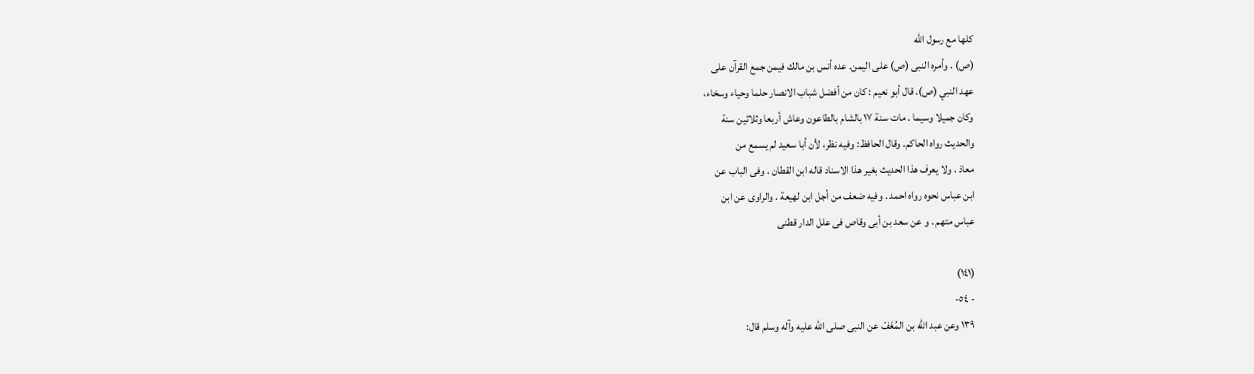كلها مع رسول الله
(ص) . وأمره النبى (ص) على اليمن. عده أنس بن مالك فيمن جمع القرآن على
عهد النبي (ص). قال أبو نعيم : كان من أفضل شباب الانصار حلما وحياء وسخاء،
وكان جميلا وسيما . مات سنة ١٧ بالشام بالطاعون وعاش أربعا وثلاثين سنة
والحديث رواه الحاكم. وقال الحافظ: وفيه نظر، لأن أبا سعيد لم يسمع من
معاذ . ولا يعرف هذا الحديث بغير هذا الاسناد قاله ابن القطان . وفى الباب عن
ابن عباس نحوه رواه احمد . وفيه ضعف من أجل ابن لهيعة . والراوى عن ابن
عباس متهم . و عن سعد بن أبى وقاص فی علل الدار قطنی

(١٤١)
- ٥٤-
١٣٩ وعن عبد الله بن المُغَفّ عن النبى صلى الله عليه وآله وسلم قال: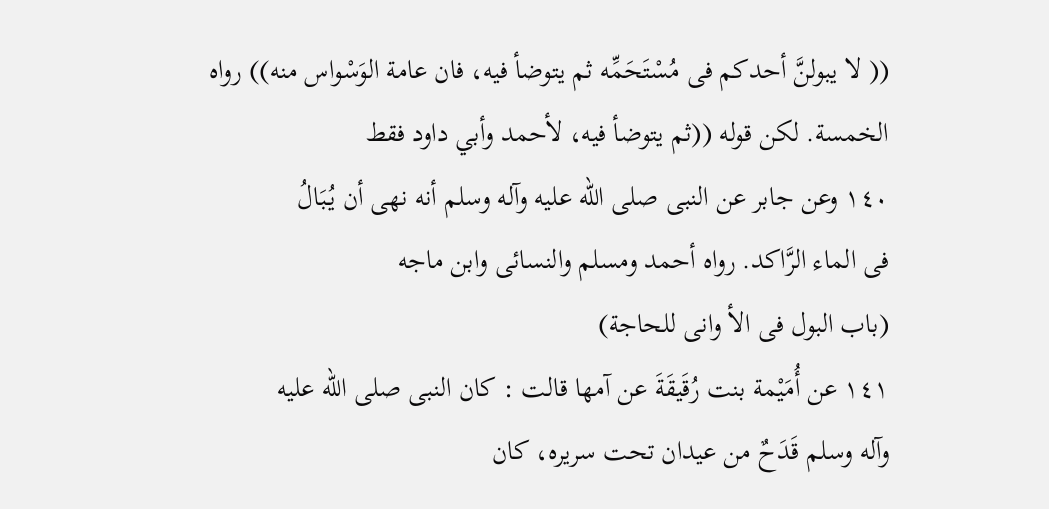(( لا يبولنَّ أحدكم فى مُسْتَحَمِّه ثم يتوضأ فيه، فان عامة الوَسْواس منه)) رواه
الخمسة. لكن قوله ((ثم يتوضأ فيه، لأحمد وأبي داود فقط
١٤٠ وعن جابر عن النبى صلى الله عليه وآله وسلم أنه نهى أن يُبَالُ
فى الماء الرَّاكد. رواه أحمد ومسلم والنسائى وابن ماجه
(باب البول فى الأ وانى للحاجة)
١٤١ عن أُمَيْمة بنت رُقَيقَةَ عن آمها قالت : كان النبى صلى الله عليه
وآله وسلم قَدَحٌ من عيدان تحت سريره، كان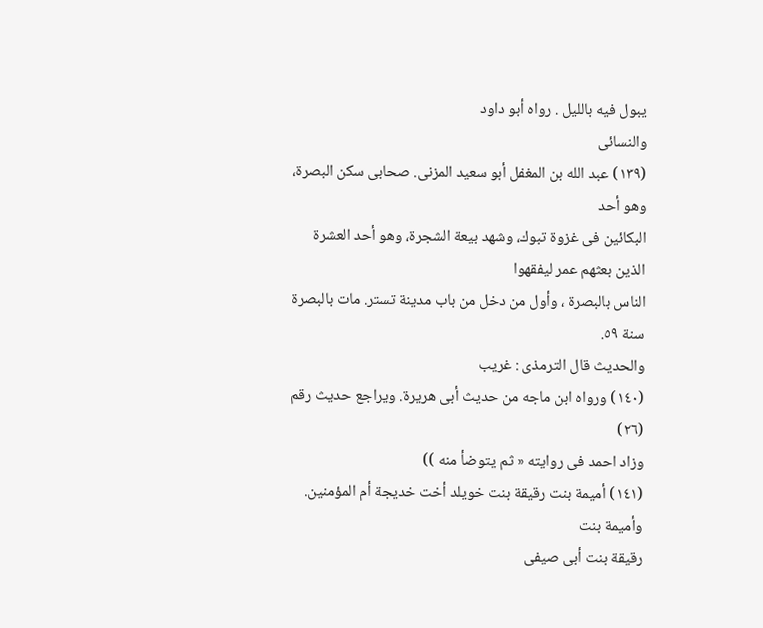يبول فيه بالليل . رواه أبو داود
والنسائى
(١٣٩) عبد الله بن المغفل أبو سعيد المزنى. صحابى سكن البصرة، وهو أحد
البكائين فى غزوة تبوك، وشهد بيعة الشجرة، وهو أحد العشرة الذين بعثهم عمر ليفقهوا
الناس بالبصرة ، وأول من دخل من باب مدينة تستر. مات بالبصرة سنة ٥٩.
والحديث قال الترمذى : غريب
(١٤٠) ورواه ابن ماجه من حديث أبى هريرة. ويراجع حديث رقم (٢٦)
وزاد احمد فی روايته « ثم يتوضأ منه ))
(١٤١) أميمة بنت رقيقة بنت خويلد أخت خديجة أم المؤمنين. وأميمة بنت
رقيقة بنت أبى صيفى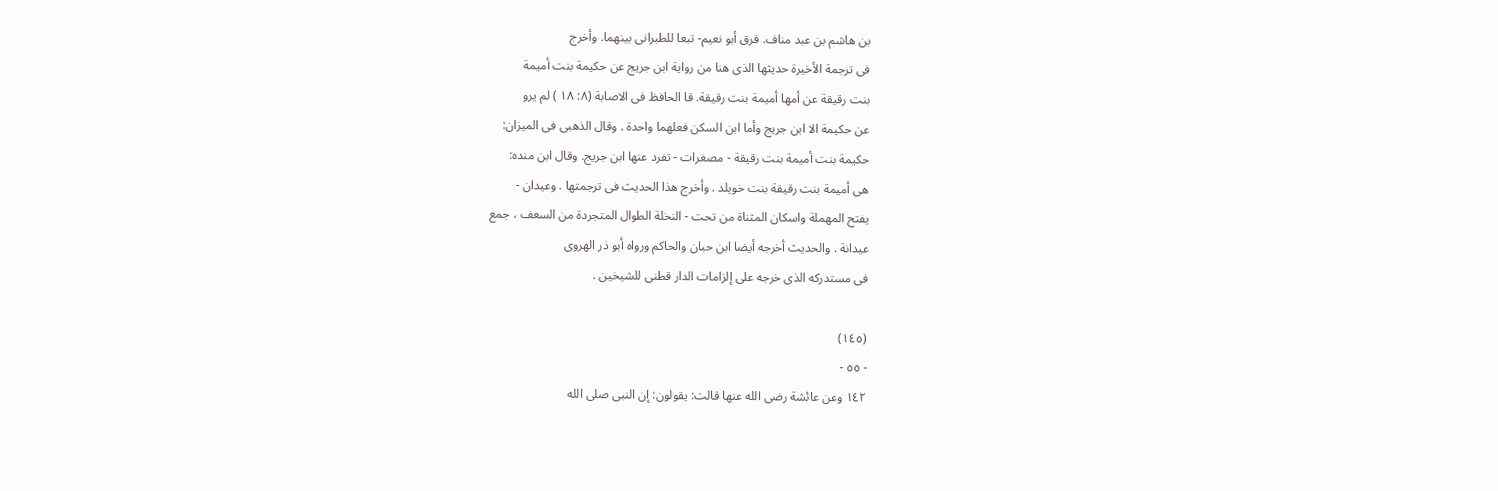بن هاشم بن عبد مناف. فرق أبو نعيم- تبعا للطبرانى بينهما. وأخرج
فى ترجمة الأخيرة حديثها الذى هنا من رواية ابن جريج عن حكيمة بنت أميمة
بنت رقيقة عن أمها أميمة بنت رقيقة. قا الحافظ فى الاصابة (٨: ١٨ ) لم يرو
عن حكيمة الا ابن جريج وأما ابن السكن فعلهما واحدة . وقال الذهبى فى الميزان:
حكيمة بنت أميمة بنت رقيقة - مصغرات - تفرد عنها ابن جريج. وقال ابن منده:
هى أميمة بنت رقيقة بنت خويلد . وأخرج هذا الحديث فى ترجمتها . وعيدان -
يفتح المهملة واسكان المثناة من تحت - النخلة الطوال المتجردة من السعف ، جمع
عيدانة . والحديث أخرجه أيضا ابن حبان والحاكم ورواه أبو ذر الهروى
فى مستدركه الذى خرجه على إلزامات الدار قطنى للشيخين .

(١٤٥)
- ٥٥ -
١٤٢ وعن عائشة رضى الله عنها قالت: يقولون: إن النبى صلى الله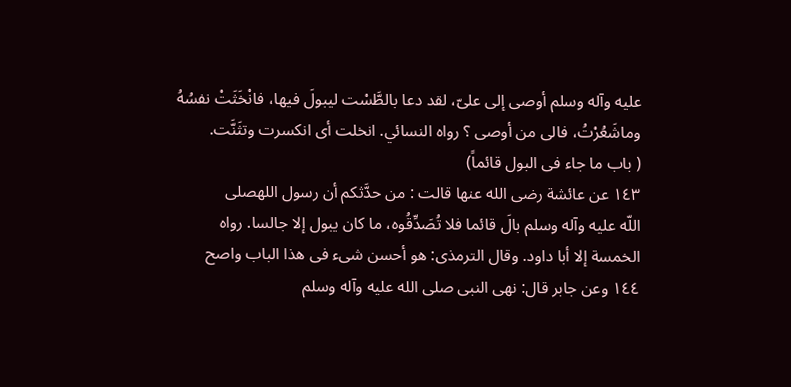عليه وآله وسلم أوصى إلى علىّ، لقد دعا بالطَّسْت ليبولَ فيها، فانْخَثَتْ نفسُهُ
وماشَعُرْتُ، فالى من أوصى ؟ رواه النسائي. انخلت أى انكسرت وتثَنَّت.
( باب ما جاء فى البول قائماً)
١٤٣ عن عائشة رضى الله عنها قالت : من حدَّثكم أن رسول اللهصلى
اللّه عليه وآله وسلم بالَ قائما فلا تُصَدِّقُوه، ما كان يبول إلا جالسا. رواه
الخمسة إلا أبا داود. وقال الترمذى: هو أحسن شىء فى هذا الباب واصح
١٤٤ وعن جابر قال: نهى النبى صلى الله عليه وآله وسلم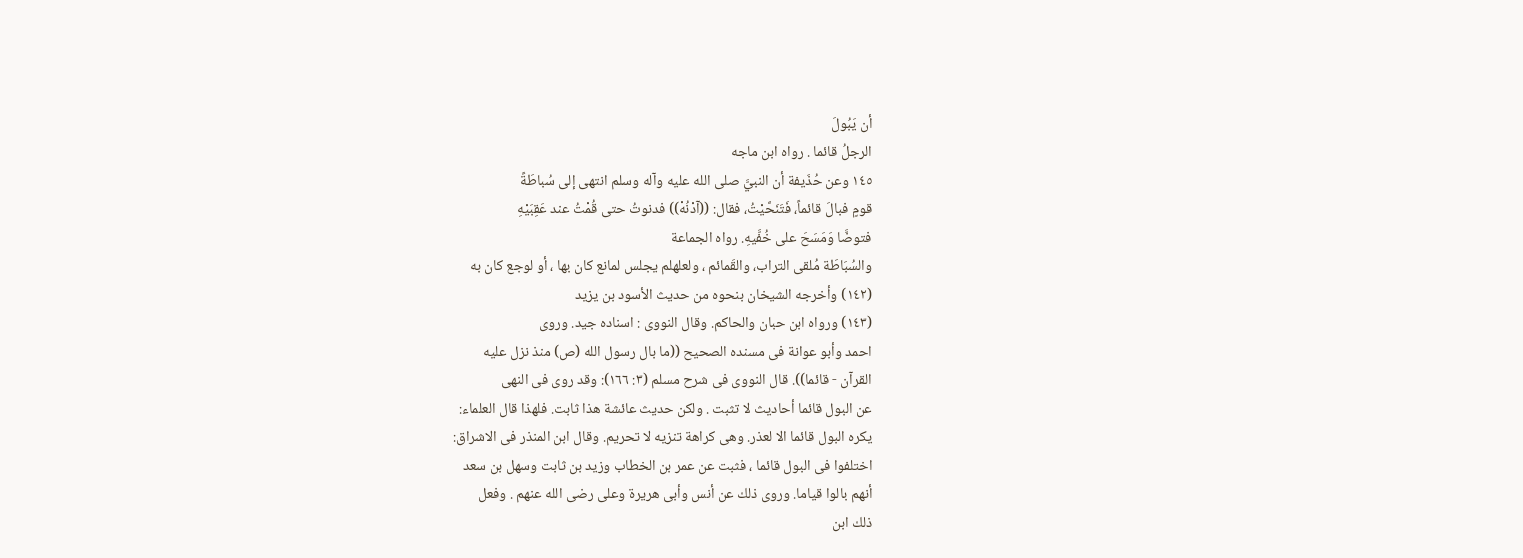أن يَبُولَ
الرجلُ قائما . رواه ابن ماجه
١٤٥ وعن حُذَيفة أن النبيَّ صلى الله عليه وآله وسلم انتهى إلى سُباطَةً
قومٍ فبالَ قائماً، فَتَنَحَّيْتُ، فقال: ((آدْنُهْ)) فدنوتُ حتى قُمْتُ عند عَقِبَيْهِ
فتوضَّا وَمَسَحَ على خُفَّيهِ. رواه الجماعة
والسُبَاطَة مُلقى التراب، والقَمائم ، ولعلهلم يجلس لمانع كان بها ، أو لوجع كان به
(١٤٢) وأخرجه الشيخان بنحوه من حديث الأسود بن يزيد
(١٤٣) ورواه ابن حبان والحاكم. وقال النووى : اسناده جيد. وروى
احمد وأبو عوانة فى مسنده الصحيح ((ما بال رسول الله (ص) منذ نزل عليه
القرآن - قائما)). قال النووى فى شرح مسلم (٣: ١٦٦): وقد روى فى النهى
عن البول قائما أحاديث لا تثبت . ولكن حديث عائشة هذا ثابت. فلهذا قال العلماء:
يكره البول قائما الا لعذر. وهى كراهة تنزيه لا تحريم. وقال ابن المنذر فى الاشراق:
اختلفوا فى البول قائما ، فثبت عن عمر بن الخطاب وزيد بن ثابت وسهل بن سعد
أنهم بالوا قياما. وروى ذلك عن أنس وأبى هريرة وعلى رضى الله عنهم . وفعل
ذلك ابن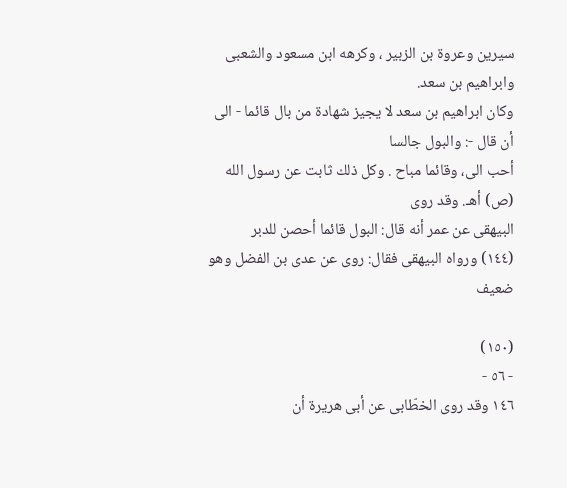سيرين وعروة بن الزبير ، وكرهه ابن مسعود والشعبى وابراهيم بن سعد.
وكان ابراهيم بن سعد لا يجيز شهادة من بال قائما - الى أن قال -: والبول جالسا
أحب الى، وقائما مباح . وكل ذلك ثابت عن رسول الله (ص) أهـ. وقد روى
البيهقى عن عمر أنه قال: البول قائما أحصن للدبر
(١٤٤) ورواه البيهقى فقال: روى عن عدى بن الفضل وهو ضعيف

(١٥٠)
- ٥٦ -
١٤٦ وقد روى الخطّابى عن أبى هريرة أن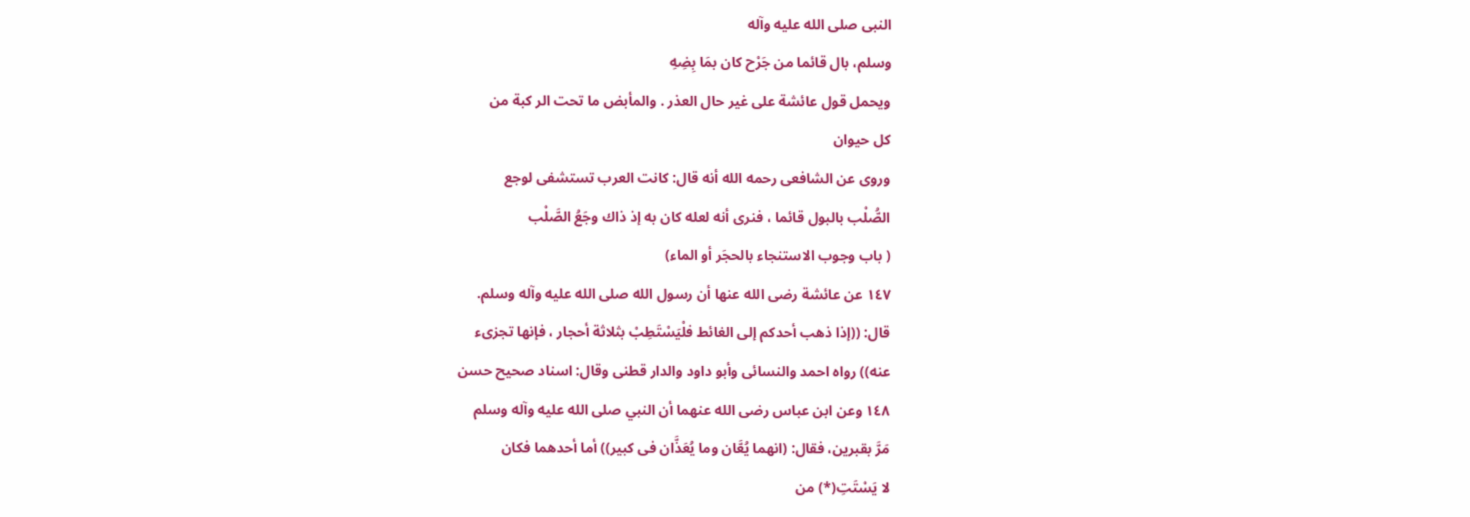النبى صلى الله عليه وآله
وسلم، بال قائما من جَرْح كان بمَا بِضِهِ
ويحمل قول عائشة على غير حال العذر . والمأبض ما تحت الر كبة من
کل حيوان
وروى عن الشافعى رحمه الله أنه قال: كانت العرب تستشفى لوجع
الصُّلْب بالبول قائما ، فنرى أنه لعله كان به إذ ذاك وجَعُ الصَّلْب
( باب وجوب الاستنجاء بالحجَر أو الماء)
١٤٧ عن عائشة رضى الله عنها أن رسول الله صلى الله عليه وآله وسلم.
قال: ((إذا ذهب أحدكم إلى الغائط فلْيَسْتَطِبْ بثلاثة أحجار ، فإنها تجزىء
عنه)) رواه احمد والنسائى وأبو داود والدار قطنى وقال: اسناد صحيح حسن
١٤٨ وعن ابن عباس رضى الله عنهما أن النبي صلى الله عليه وآله وسلم
مَرَّ بقبرين، فقال: (انهما يُعَّان وما يُعَذَّان فى كبير)) أما أحدهما فكان
لا يَسْتَتِ(*) من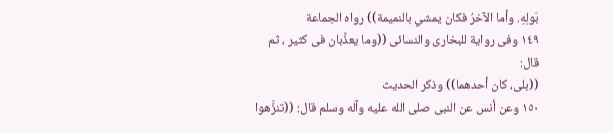بَولِهِ. وأما الآخرُ فكان يمشي بالنميمة)) رواه الجماعة
١٤٩ وفى رواية للبخارى والنسائى ((وما يعذَّبان فى كثير ، ثم قال:
((بلى، كان أحدهما)) وذكر الحديث
١٥٠ وعن أنس عن النبى صلى الله عليه وآله وسلم قال: ((تنزَّهوا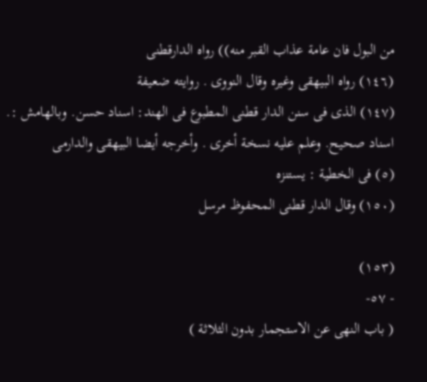من البول فان عامة عذاب القبر منه)) رواه الدارقطنى
(١٤٦) رواه البيهقى وغيره وقال النووى . روايته ضعيفة
(١٤٧) الذى فى سنن الدار قطنى المطبوع فى الهند: اسناد حسن. وبالهامش :.
اسناد صحيح. وعلم عليه نسخة أخرى . وأخرجه أيضا البيهقى والدارمى
(٥) فى الخطية : يستنزه
(١٥٠) وقال الدار قطنى المحفوظ مرسل

(١٥٣)
- ٥٧-
( باب النهى عن الاستجمار بدون الثلاثة )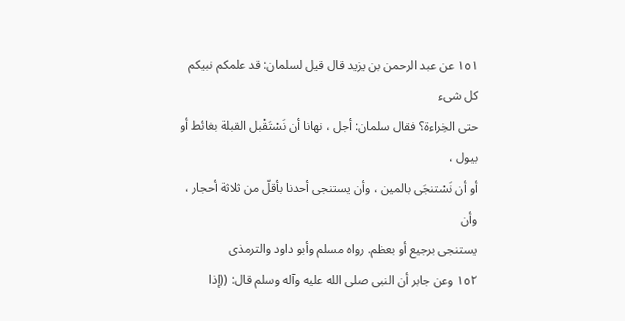١٥١ عن عبد الرحمن بن يزيد قال قيل لسلمان: قد علمكم نبيكم كل شىء
حتى الخِراءة؟ فقال سلمان: أجل ، نهانا أن نَسْتَقْبل القبلة بغائط أو بيول ،
أو أن نَسْتنجَى بالمين ، وأن يستنجى أحدنا بأقلّ من ثلاثة أحجار ، وأن
يستنجى برجيع أو بعظم. رواه مسلم وأبو داود والترمذى
١٥٢ وعن جابر أن النبى صلى الله عليه وآله وسلم قال: ((إذا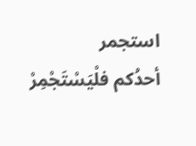استجمر
أحدُكم فلْيَسْتَجْمِرْ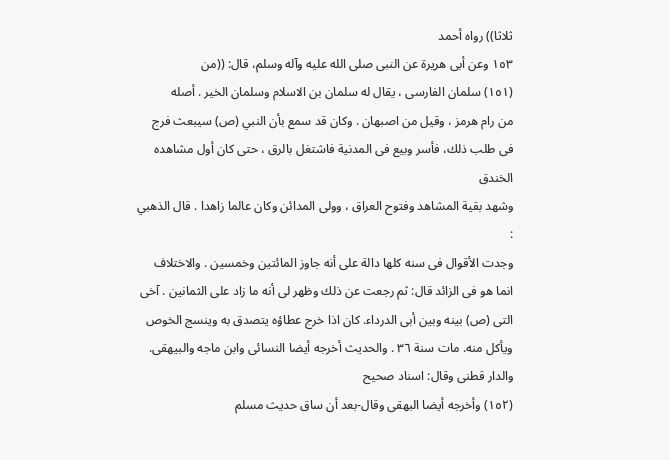ثلاثا)) رواه أحمد
١٥٣ وعن أبى هريرة عن النبى صلى الله عليه وآله وسلم، قال: ((من
(١٥١) سلمان الفارسى ، يقال له سلمان بن الاسلام وسلمان الخير . أصله
من رام هرمز ، وقيل من اصبهان . وكان قد سمع بأن النبي (ص) سيبعث فرج
فی طلب ذلك، فأسر وبيع فى المدنية فاشتغل بالرق ، حتى كان أول مشاهده الخندق
وشهد بقية المشاهد وفتوح العراق ، وولى المدائن وكان عالما زاهدا . قال الذهبي :
وجدت الأقوال فى سنه كلها دالة على أنه جاوز المائتين وخمسين . والاختلاف
انما هو فى الزائد قال: ثم رجعت عن ذلك وظهر لى أنه ما زاد على الثمانين . آخى
التى (ص) بينه وبين أبى الدرداء. كان اذا خرج عطاؤه يتصدق به وينسج الخوص
ويأكل منه. مات سنة ٣٦ . والحديث أخرجه أيضا النسائى وابن ماجه والبيهقى.
والدار قطنى وقال: اسناد صحيح
(١٥٢) وأخرجه أيضا البهقى وقال-بعد أن ساق حديث مسلم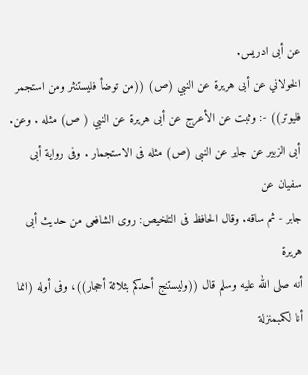عن أبى ادريس.
الخولاني عن أبى هريرة عن النبي (ص) ((من توضأ فليستنثر ومن استجمر
فليوتر)) -: وثبت عن الأعرج عن أبى هريرة عن النبي ( ص) مثله . وعن.
أبى الزبير عن جاير عن النبى (ص) مثله فى الاستجمار . وفى رواية أبى سفيان عن
جابر - ثم ساقه. وقال الحافظ فى التلخيص: روى الشافعى من حديث أبى هريرة
أنه صلى الله عليه وسلم قال ((وليستنج أحدكم بثلاثة أحجار))، وفى أوله (انما أنا لكمبمنزلة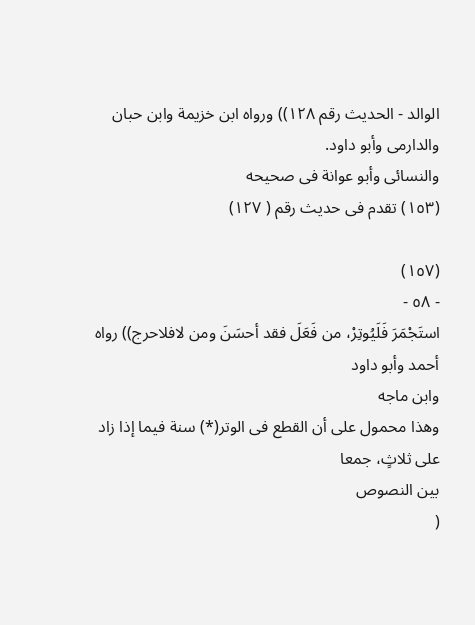الوالد - الحديث رقم ١٢٨)) ورواه ابن خزيمة وابن حبان والدارمى وأبو داود.
والنسائى وأبو عوانة فى صحيحه
(١٥٣) تقدم فى حديث رقم ( ١٢٧)

(١٥٧)
- ٥٨ -
استَجْمَرَ فَلَيُوتِرْ، من فَعَلَ فقد أحسَنَ ومن لافلاحرج)) رواه أحمد وأبو داود
وابن ماجه
وهذا محمول على أن القطع فى الوتر(*) سنة فيما إذا زاد على ثلاثٍ، جمعا
بين النصوص
(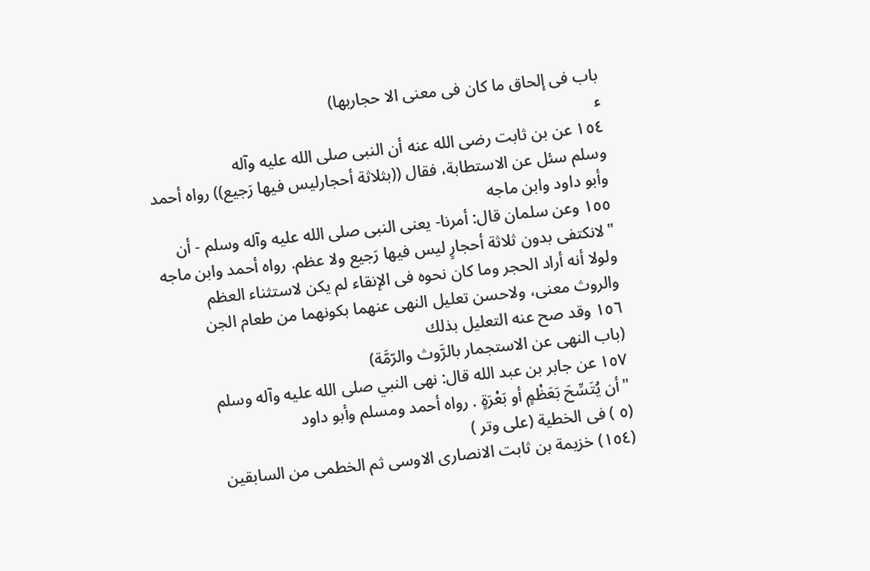باب فى إلحاق ما كان فى معنى الا حجاربها)
ء
١٥٤ عن بن ثابت رضى الله عنه أن النبى صلى الله عليه وآله
وسلم سئل عن الاستطابة، فقال ((بثلاثة أحجارليس فيها رَجيع)) رواه أحمد
وأبو داود وابن ماجه
١٥٥ وعن سلمان قال: أمرنا- يعنى النبى صلى الله عليه وآله وسلم - أن
"لانكتفى بدون ثلاثة أحجارٍ ليس فيها رَجيع ولا عظم. رواه أحمد وابن ماجه
ولولا أنه أراد الحجر وما كان نحوه فى الإنقاء لم يكن لاستثناء العظم
والروث معنى، ولاحسن تعليل النهى عنهما بكونهما من طعام الجن
١٥٦ وقد صح عنه التعليل بذلك
(باب النهى عن الاستجمار بالرَّوث والرّمَّة)
١٥٧ عن جابر بن عبد الله قال: نهى النبي صلى الله عليه وآله وسلم
"أن يُتَسِّحَ بَعَظْمٍ أو بَعْرَةٍ . رواه أحمد ومسلم وأبو داود
(٥ ) فى الخطية (على وتر )
(١٥٤) خزيمة بن ثابت الانصارى الاوسى ثم الخطمى من السابقين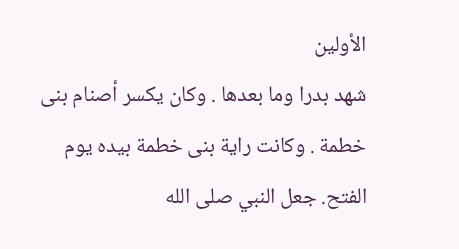الأولين
شهد بدرا وما بعدها . وكان يكسر أصنام بنى خطمة . وكانت راية بنى خطمة بيده يوم
الفتح. جعل النبي صلى الله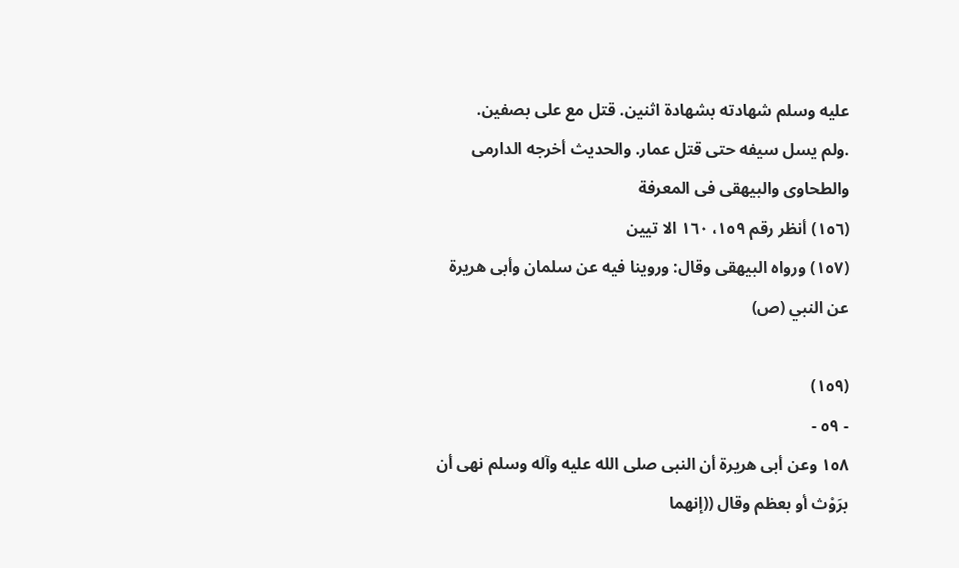عليه وسلم شهادته بشهادة اثنين. قتل مع على بصفين.
.ولم يسل سيفه حتى قتل عمار. والحديث أخرجه الدارمى والطحاوى والبيهقى فى المعرفة
(١٥٦) أنظر رقم ١٥٩، ١٦٠ الا تيين
(١٥٧) ورواه البيهقى وقال: وروينا فيه عن سلمان وأبى هريرة عن النبي (ص)

(١٥٩)
- ٥٩ -
١٥٨ وعن أبى هريرة أن النبى صلى الله عليه وآله وسلم نهى أن
برَوْث أو بعظم وقال ((إنهما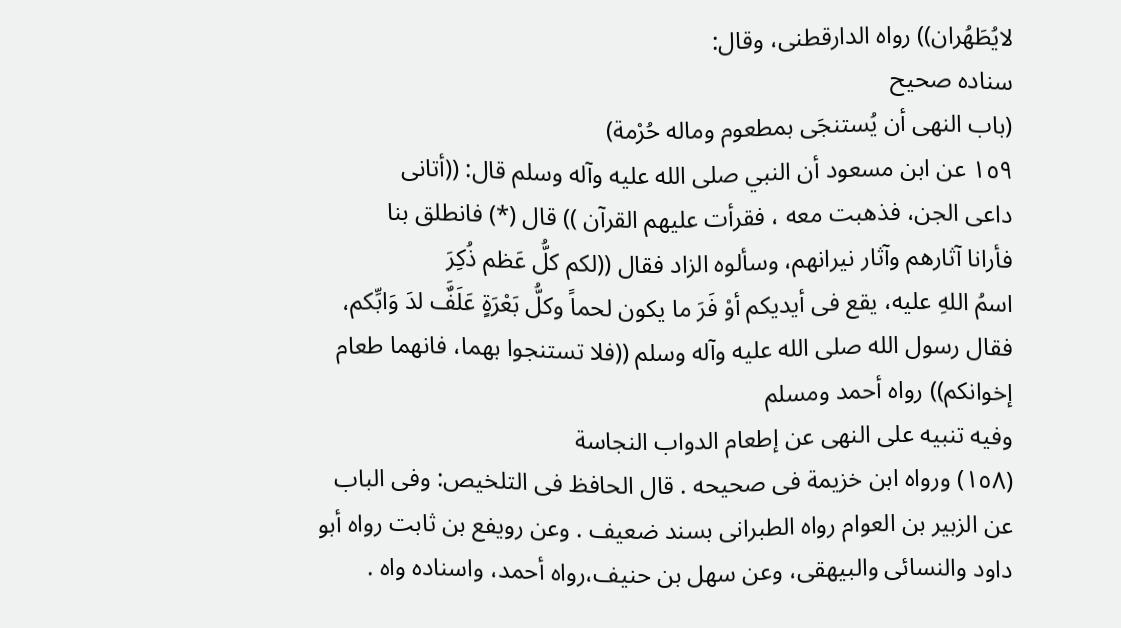لايُطَهُران)) رواه الدارقطنى، وقال:
سناده صحيح
(باب النهى أن يُستنجَى بمطعوم وماله حُرْمة)
١٥٩ عن ابن مسعود أن النبي صلى الله عليه وآله وسلم قال: ((أتانى
داعى الجن، فذهبت معه ، فقرأت عليهم القرآن )) قال (*) فانطلق بنا
فأرانا آثارهم وآثار نيرانهم، وسألوه الزاد فقال ((لكم كلُّ عَظم ذُكِرَ
اسمُ اللهِ عليه، يقع فى أيديكم أوْ فَرَ ما يكون لحماً وكلُّ بَعْرَةٍ عَلَفٌَ لدَ وَابِّكم،
فقال رسول الله صلى الله عليه وآله وسلم ((فلا تستنجوا بهما، فانهما طعام
إخوانكم)) رواه أحمد ومسلم
وفيه تنبيه على النهى عن إطعام الدواب النجاسة
(١٥٨) ورواه ابن خزيمة فى صحيحه . قال الحافظ فى التلخيص: وفى الباب
عن الزبير بن العوام رواه الطبرانى بسند ضعيف . وعن رويفع بن ثابت رواه أبو
داود والنسائى والبيهقى، وعن سهل بن حنيف،رواه أحمد، واسناده واه .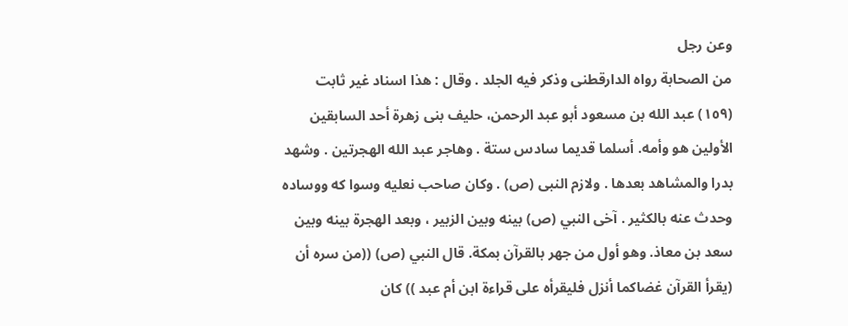وعن رجل
من الصحابة رواه الدارقطنى وذكر فيه الجلد . وقال : هذا اسناد غير ثابت
(١٥٩) عبد الله بن مسعود أبو عبد الرحمن، حليف بنى زهرة أحد السابقين
الأولين هو وأمه. أسلما قديما سادس ستة . وهاجر عبد الله الهجرتين . وشهد
بدرا والمشاهد بعدها . ولازم النبى (ص) . وكان صاحب نعلیه وسوا كه ووساده
وحدث عنه بالكثير . آخى النبي (ص) بينه وبين الزبير ، وبعد الهجرة بينه وبين
سعد بن معاذ. وهو أول من جهر بالقرآن بمكة. قال النبي (ص) ((من سره أن
(يقرأ القرآن غضاكما أنزل فليقرأه على قراءة ابن أم عبد )) كان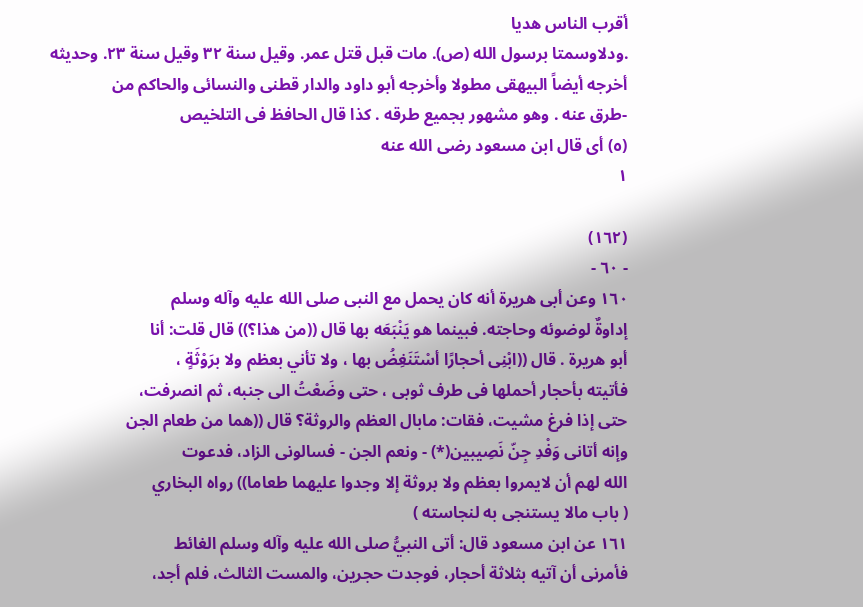أقرب الناس هديا
.ودلاوسمتا برسول الله (ص). مات قبل قتل عمر. وقيل سنة ٣٢ وقيل سنة ٢٣. وحديثه
أخرجه أيضاً البيهقى مطولا وأخرجه أبو داود والدار قطنى والنسائى والحاكم من
-طرق عنه . وهو مشهور بجميع طرقه . كذا قال الحافظ فى التلخيص
(٥) أى قال ابن مسعود رضى الله عنه
١

(١٦٢)
- ٦٠ -
١٦٠ وعن أبى هريرة أنه كان يحمل مع النبى صلى الله عليه وآله وسلم
إداوةٌ لوضوئه وحاجته. فبينما هو يَنْبَعَه بها قال ((من هذا؟)) قال قلت: أنا
أبو هريرة . قال ((ابْنِى أحجارًا أسْتَنَغِضُ بها ، ولا تأني بعظم ولا برَوْثَةٍ ،
فأتيته بأحجار أحملها فى طرف ثوبى ، حتى وضَعْتُ الى جنبه، ثم انصرفت،
حتى إذا فرغ مشيت، فقات: مابال العظم والروثة؟ قال ((هما من طعام الجن
وإنه أتانى وَفْدِ جِنّ نَصِيبين(*) - ونعم الجن - فسالونى الزاد، فدعوت
الله لهم أن لايمروا بعظم ولا بروثة إلا وجدوا عليهما طعاما)) رواه البخاري
( باب مالا يستنجى به لنجاسته )
١٦١ عن ابن مسعود قال: أتى النبيُّ صلى الله عليه وآله وسلم الغائط
فأمرنى أن آتيه بثلاثة أحجار، فوجدت حجرين، والمست الثالث، فلم أجد،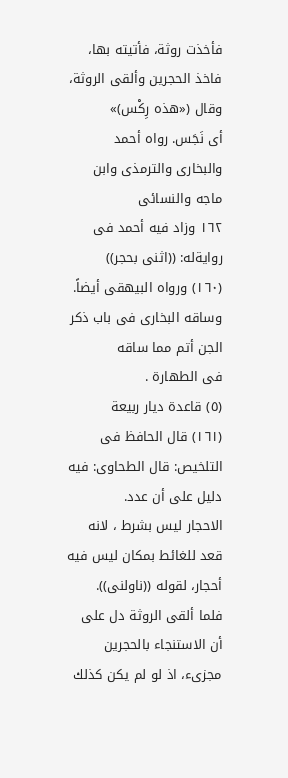فأخذت روثة، فأتيته بها، فاخذ الحجرين وألقى الروثة، وقال («هذه رِكْس)»
أى نَجَس. رواه أحمد والبخارى والترمذى وابن ماجه والنسائى
١٦٢ وزاد فيه أحمد فى روايةله: ((اثنی بحجر))
(١٦٠) ورواه البيهقى أيضاً. وساقه البخارى فى باب ذكر الجن أتم مما ساقه
فى الطهارة .
(٥) قاعدة ديار ربيعة
(١٦١) قال الحافظ فى التلخيص: قال الطحاوى: فيه دليل على أن عدد.
الاحجار ليس بشرط ، لانه قعد للغائط بمكان ليس فيه أحجار، لقوله ((ناولنى)).
فلما ألقى الروثة دل على أن الاستنجاء بالحجرين مجزىء، اذ لو لم يكن كذلك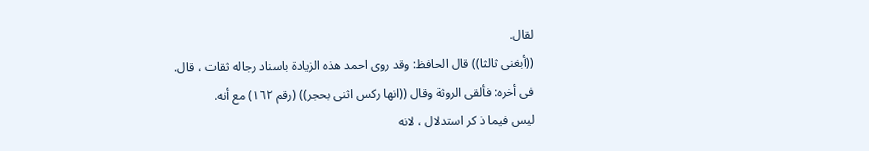لقال.
((أبغنى ثالثا)) قال الحافظ: وقد روى احمد هذه الزيادة باسناد رجاله ثقات ، قال.
فى أخره: فألقى الروثة وقال ((انها ركس اثنى بحجر)) (رقم ١٦٢) مع أنه.
لیس فیما ذ کر استدلال ، لانه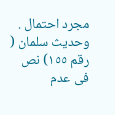مجرد احتمال . وحدیث سلمان ( رقم ١٥٥) نص
فى عدم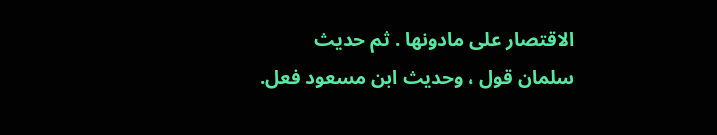الاقتصار على مادونها . ثم حديث سلمان قول ، وحديث ابن مسعود فعل.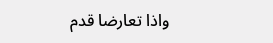واذا تعارضا قدم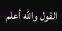القول والله أعلم